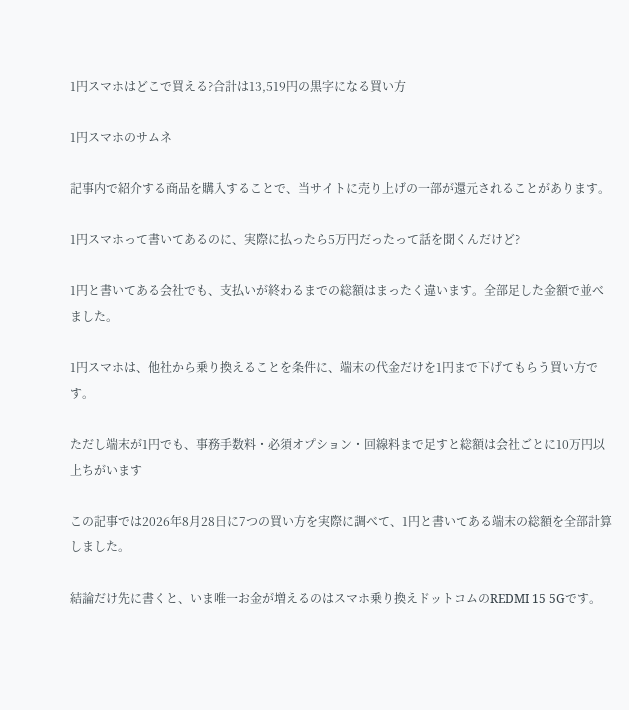1円スマホはどこで買える?合計は13,519円の黒字になる買い方

1円スマホのサムネ

記事内で紹介する商品を購入することで、当サイトに売り上げの一部が還元されることがあります。

1円スマホって書いてあるのに、実際に払ったら5万円だったって話を聞くんだけど?

1円と書いてある会社でも、支払いが終わるまでの総額はまったく違います。全部足した金額で並べました。

1円スマホは、他社から乗り換えることを条件に、端末の代金だけを1円まで下げてもらう買い方です。

ただし端末が1円でも、事務手数料・必須オプション・回線料まで足すと総額は会社ごとに10万円以上ちがいます

この記事では2026年8月28日に7つの買い方を実際に調べて、1円と書いてある端末の総額を全部計算しました。

結論だけ先に書くと、いま唯一お金が増えるのはスマホ乗り換えドットコムのREDMI 15 5Gです。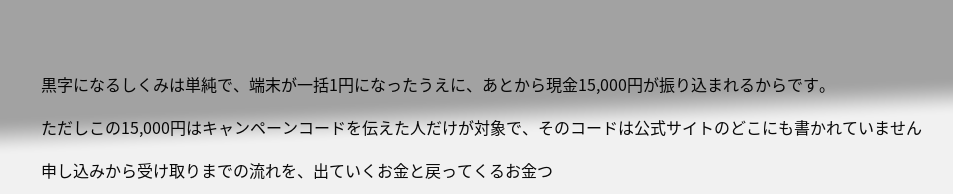黒字になるしくみは単純で、端末が一括1円になったうえに、あとから現金15,000円が振り込まれるからです。

ただしこの15,000円はキャンペーンコードを伝えた人だけが対象で、そのコードは公式サイトのどこにも書かれていません

申し込みから受け取りまでの流れを、出ていくお金と戻ってくるお金つ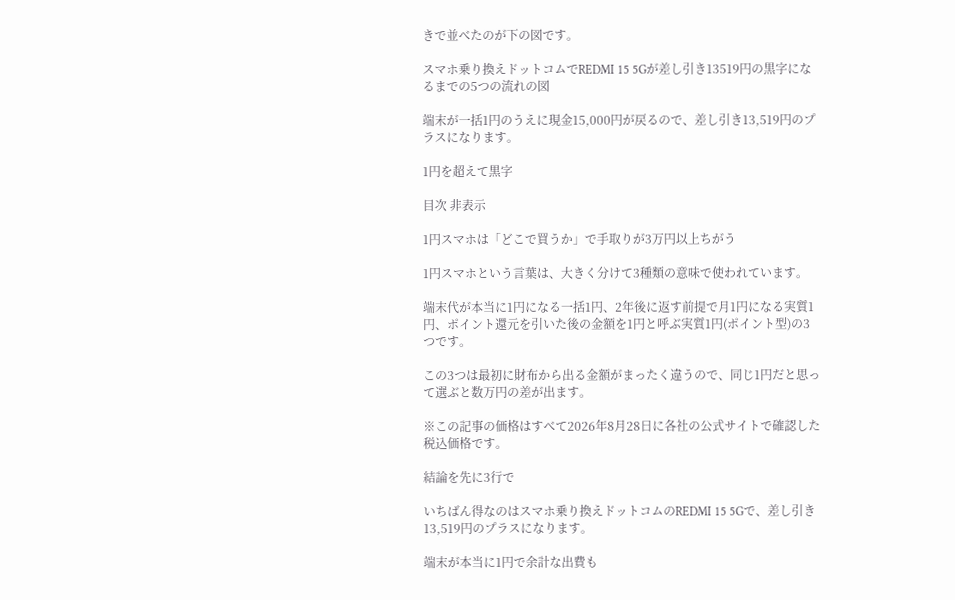きで並べたのが下の図です。

スマホ乗り換えドットコムでREDMI 15 5Gが差し引き13519円の黒字になるまでの5つの流れの図

端末が一括1円のうえに現金15,000円が戻るので、差し引き13,519円のプラスになります。

1円を超えて黒字

目次 非表示

1円スマホは「どこで買うか」で手取りが3万円以上ちがう

1円スマホという言葉は、大きく分けて3種類の意味で使われています。

端末代が本当に1円になる一括1円、2年後に返す前提で月1円になる実質1円、ポイント還元を引いた後の金額を1円と呼ぶ実質1円(ポイント型)の3つです。

この3つは最初に財布から出る金額がまったく違うので、同じ1円だと思って選ぶと数万円の差が出ます。

※この記事の価格はすべて2026年8月28日に各社の公式サイトで確認した税込価格です。

結論を先に3行で

いちばん得なのはスマホ乗り換えドットコムのREDMI 15 5Gで、差し引き13,519円のプラスになります。

端末が本当に1円で余計な出費も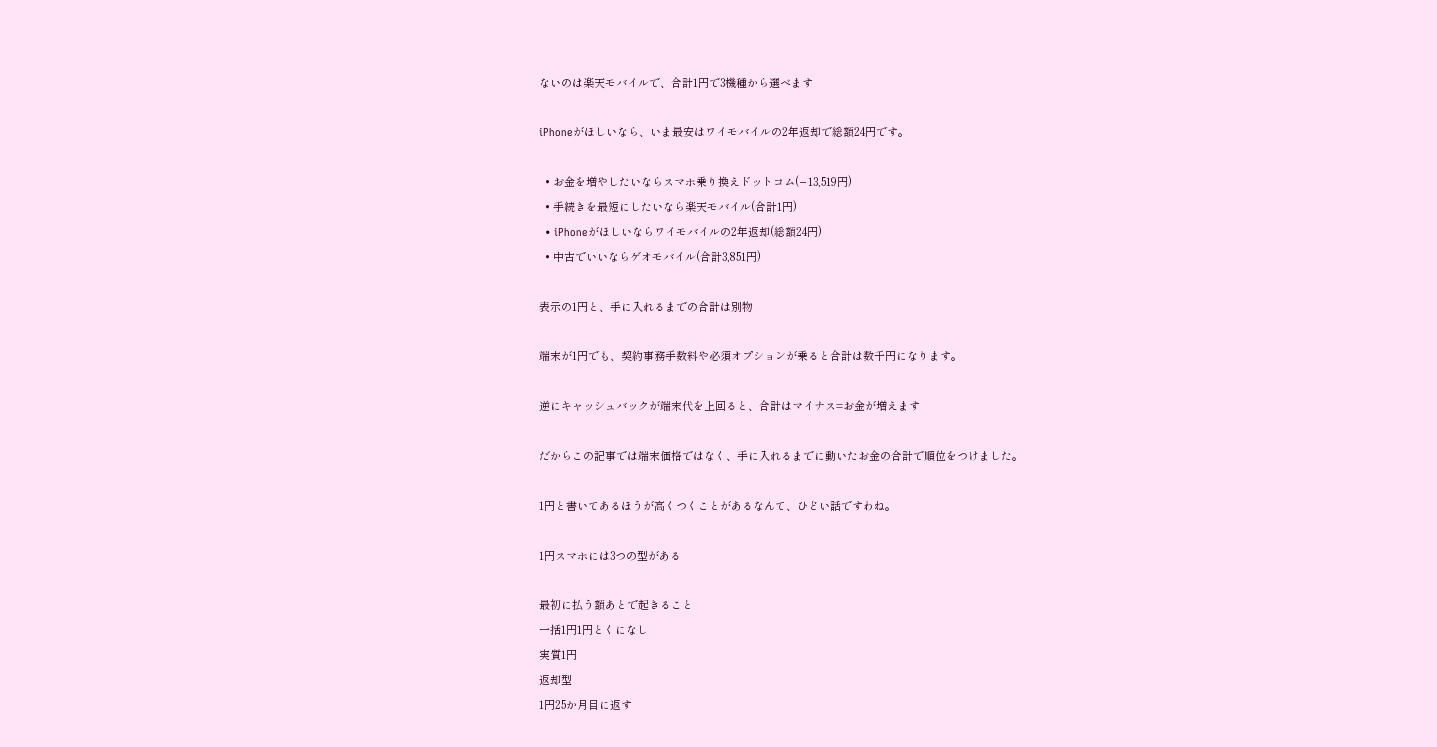ないのは楽天モバイルで、合計1円で3機種から選べます

iPhoneがほしいなら、いま最安はワイモバイルの2年返却で総額24円です。

  • お金を増やしたいならスマホ乗り換えドットコム(−13,519円)
  • 手続きを最短にしたいなら楽天モバイル(合計1円)
  • iPhoneがほしいならワイモバイルの2年返却(総額24円)
  • 中古でいいならゲオモバイル(合計3,851円)

表示の1円と、手に入れるまでの合計は別物

端末が1円でも、契約事務手数料や必須オプションが乗ると合計は数千円になります。

逆にキャッシュバックが端末代を上回ると、合計はマイナス=お金が増えます

だからこの記事では端末価格ではなく、手に入れるまでに動いたお金の合計で順位をつけました。

1円と書いてあるほうが高くつくことがあるなんて、ひどい話ですわね。

1円スマホには3つの型がある

最初に払う額あとで起きること
一括1円1円とくになし
実質1円
返却型
1円25か月目に返す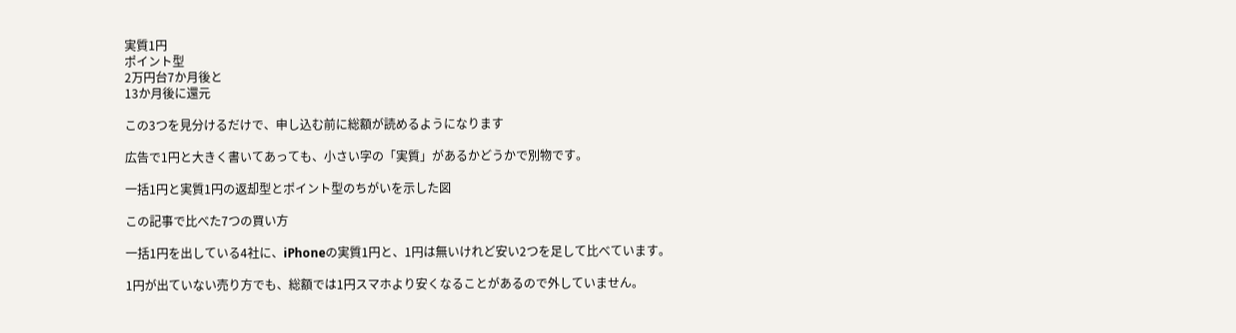実質1円
ポイント型
2万円台7か月後と
13か月後に還元

この3つを見分けるだけで、申し込む前に総額が読めるようになります

広告で1円と大きく書いてあっても、小さい字の「実質」があるかどうかで別物です。

一括1円と実質1円の返却型とポイント型のちがいを示した図

この記事で比べた7つの買い方

一括1円を出している4社に、iPhoneの実質1円と、1円は無いけれど安い2つを足して比べています。

1円が出ていない売り方でも、総額では1円スマホより安くなることがあるので外していません。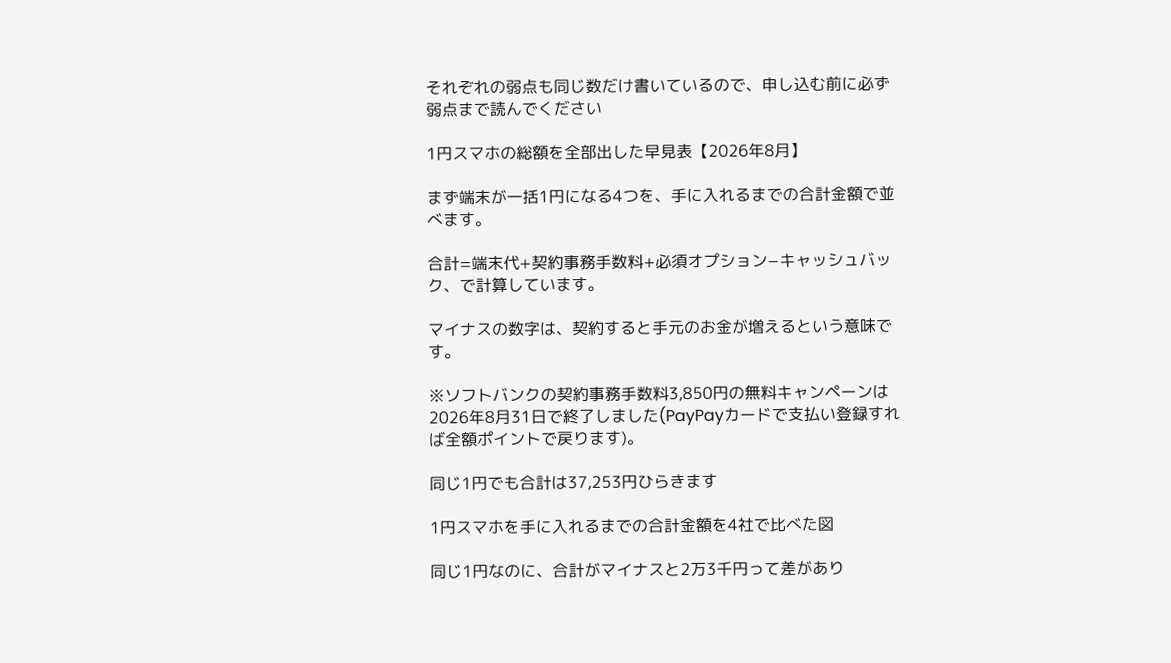それぞれの弱点も同じ数だけ書いているので、申し込む前に必ず弱点まで読んでください

1円スマホの総額を全部出した早見表【2026年8月】

まず端末が一括1円になる4つを、手に入れるまでの合計金額で並べます。

合計=端末代+契約事務手数料+必須オプション−キャッシュバック、で計算しています。

マイナスの数字は、契約すると手元のお金が増えるという意味です。

※ソフトバンクの契約事務手数料3,850円の無料キャンペーンは2026年8月31日で終了しました(PayPayカードで支払い登録すれば全額ポイントで戻ります)。

同じ1円でも合計は37,253円ひらきます

1円スマホを手に入れるまでの合計金額を4社で比べた図

同じ1円なのに、合計がマイナスと2万3千円って差があり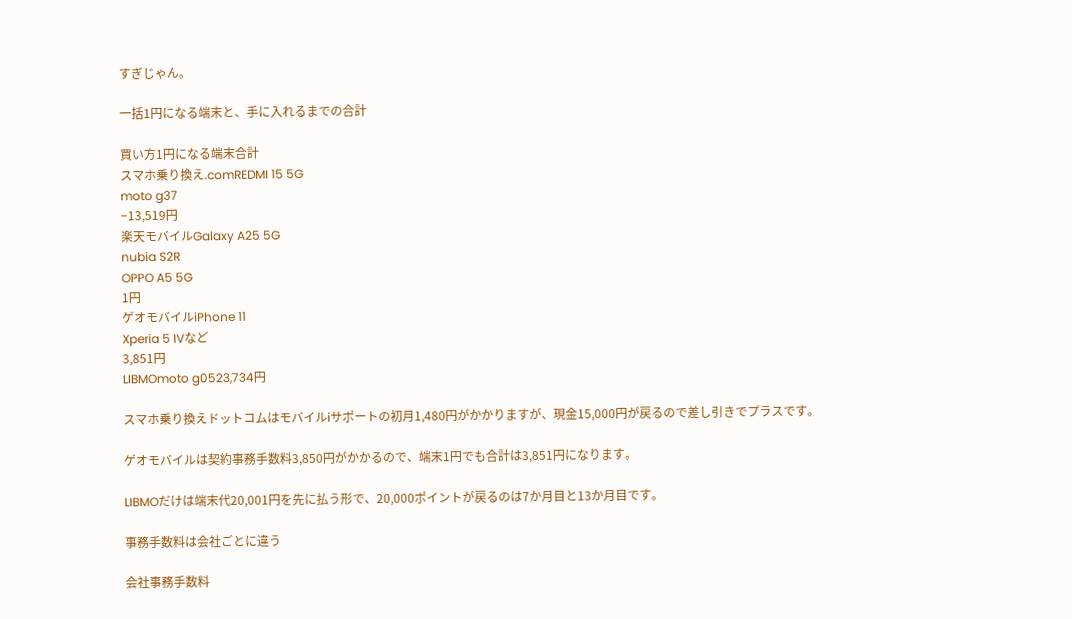すぎじゃん。

一括1円になる端末と、手に入れるまでの合計

買い方1円になる端末合計
スマホ乗り換え.comREDMI 15 5G
moto g37
−13,519円
楽天モバイルGalaxy A25 5G
nubia S2R
OPPO A5 5G
1円
ゲオモバイルiPhone 11
Xperia 5 IVなど
3,851円
LIBMOmoto g0523,734円

スマホ乗り換えドットコムはモバイルiサポートの初月1,480円がかかりますが、現金15,000円が戻るので差し引きでプラスです。

ゲオモバイルは契約事務手数料3,850円がかかるので、端末1円でも合計は3,851円になります。

LIBMOだけは端末代20,001円を先に払う形で、20,000ポイントが戻るのは7か月目と13か月目です。

事務手数料は会社ごとに違う

会社事務手数料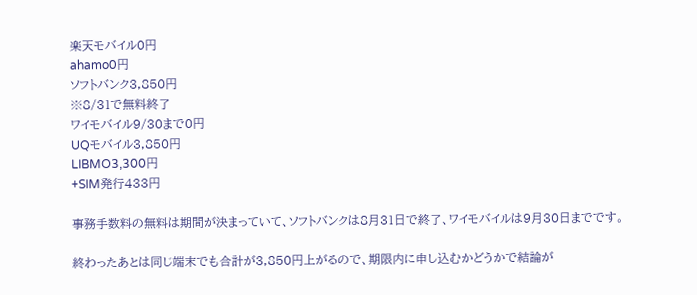楽天モバイル0円
ahamo0円
ソフトバンク3,850円
※8/31で無料終了
ワイモバイル9/30まで0円
UQモバイル3,850円
LIBMO3,300円
+SIM発行433円

事務手数料の無料は期間が決まっていて、ソフトバンクは8月31日で終了、ワイモバイルは9月30日までです。

終わったあとは同じ端末でも合計が3,850円上がるので、期限内に申し込むかどうかで結論が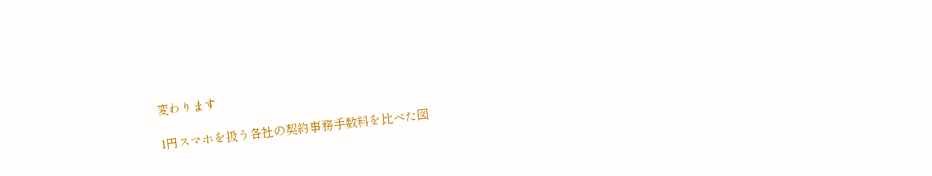変わります

1円スマホを扱う各社の契約事務手数料を比べた図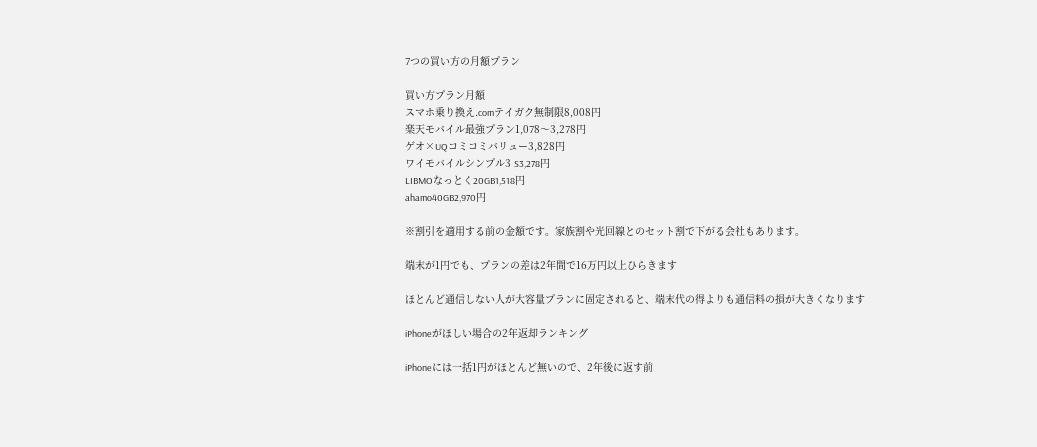7つの買い方の月額プラン

買い方プラン月額
スマホ乗り換え.comテイガク無制限8,008円
楽天モバイル最強プラン1,078〜3,278円
ゲオ×UQコミコミバリュー3,828円
ワイモバイルシンプル3 S3,278円
LIBMOなっとく20GB1,518円
ahamo40GB2,970円

※割引を適用する前の金額です。家族割や光回線とのセット割で下がる会社もあります。

端末が1円でも、プランの差は2年間で16万円以上ひらきます

ほとんど通信しない人が大容量プランに固定されると、端末代の得よりも通信料の損が大きくなります

iPhoneがほしい場合の2年返却ランキング

iPhoneには一括1円がほとんど無いので、2年後に返す前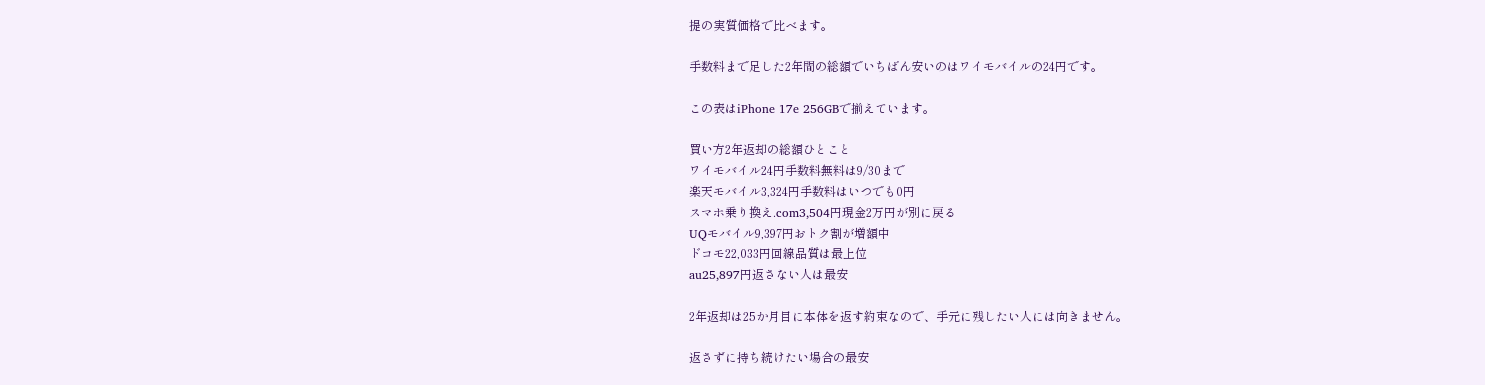提の実質価格で比べます。

手数料まで足した2年間の総額でいちばん安いのはワイモバイルの24円です。

この表はiPhone 17e 256GBで揃えています。

買い方2年返却の総額ひとこと
ワイモバイル24円手数料無料は9/30まで
楽天モバイル3,324円手数料はいつでも0円
スマホ乗り換え.com3,504円現金2万円が別に戻る
UQモバイル9,397円おトク割が増額中
ドコモ22,033円回線品質は最上位
au25,897円返さない人は最安

2年返却は25か月目に本体を返す約束なので、手元に残したい人には向きません。

返さずに持ち続けたい場合の最安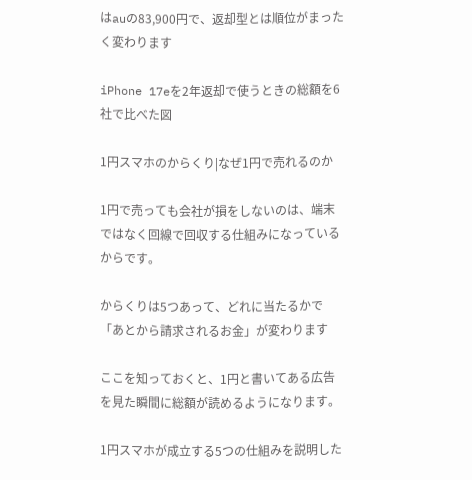はauの83,900円で、返却型とは順位がまったく変わります

iPhone 17eを2年返却で使うときの総額を6社で比べた図

1円スマホのからくり|なぜ1円で売れるのか

1円で売っても会社が損をしないのは、端末ではなく回線で回収する仕組みになっているからです。

からくりは5つあって、どれに当たるかで「あとから請求されるお金」が変わります

ここを知っておくと、1円と書いてある広告を見た瞬間に総額が読めるようになります。

1円スマホが成立する5つの仕組みを説明した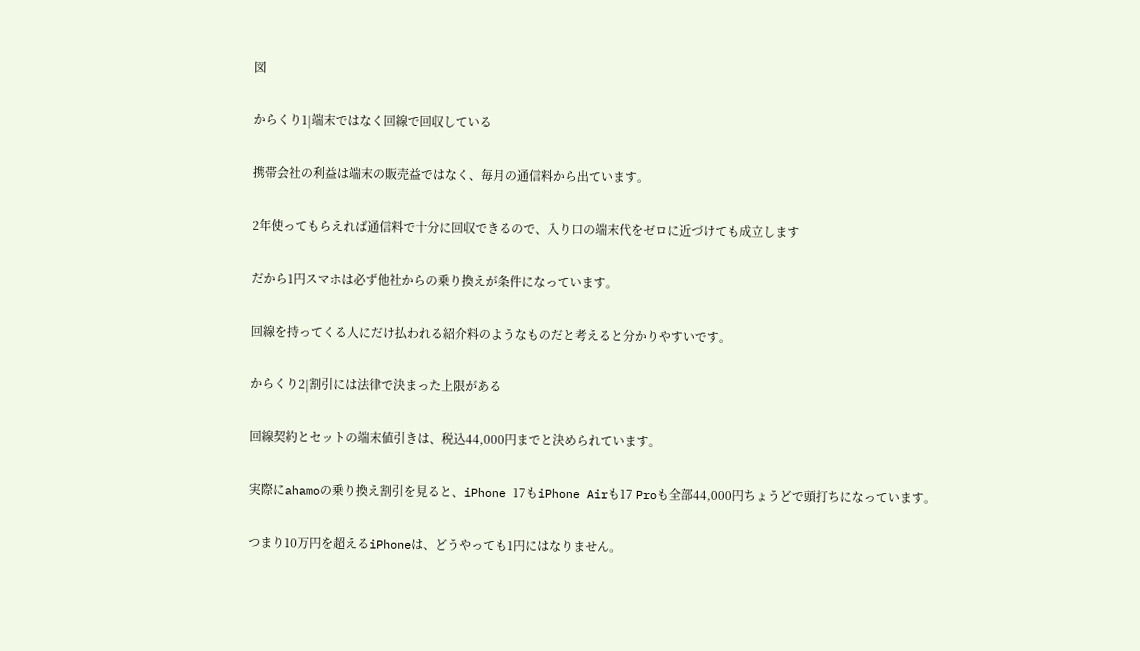図

からくり1|端末ではなく回線で回収している

携帯会社の利益は端末の販売益ではなく、毎月の通信料から出ています。

2年使ってもらえれば通信料で十分に回収できるので、入り口の端末代をゼロに近づけても成立します

だから1円スマホは必ず他社からの乗り換えが条件になっています。

回線を持ってくる人にだけ払われる紹介料のようなものだと考えると分かりやすいです。

からくり2|割引には法律で決まった上限がある

回線契約とセットの端末値引きは、税込44,000円までと決められています。

実際にahamoの乗り換え割引を見ると、iPhone 17もiPhone Airも17 Proも全部44,000円ちょうどで頭打ちになっています。

つまり10万円を超えるiPhoneは、どうやっても1円にはなりません。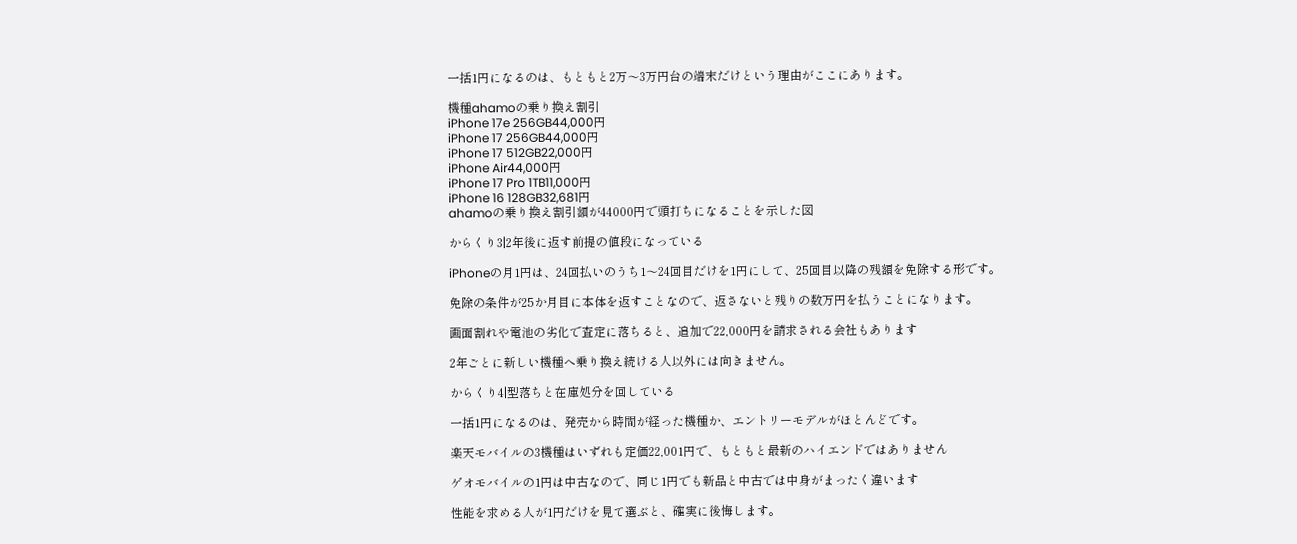一括1円になるのは、もともと2万〜3万円台の端末だけという理由がここにあります。

機種ahamoの乗り換え割引
iPhone 17e 256GB44,000円
iPhone 17 256GB44,000円
iPhone 17 512GB22,000円
iPhone Air44,000円
iPhone 17 Pro 1TB11,000円
iPhone 16 128GB32,681円
ahamoの乗り換え割引額が44000円で頭打ちになることを示した図

からくり3|2年後に返す前提の値段になっている

iPhoneの月1円は、24回払いのうち1〜24回目だけを1円にして、25回目以降の残額を免除する形です。

免除の条件が25か月目に本体を返すことなので、返さないと残りの数万円を払うことになります。

画面割れや電池の劣化で査定に落ちると、追加で22,000円を請求される会社もあります

2年ごとに新しい機種へ乗り換え続ける人以外には向きません。

からくり4|型落ちと在庫処分を回している

一括1円になるのは、発売から時間が経った機種か、エントリーモデルがほとんどです。

楽天モバイルの3機種はいずれも定価22,001円で、もともと最新のハイエンドではありません

ゲオモバイルの1円は中古なので、同じ1円でも新品と中古では中身がまったく違います

性能を求める人が1円だけを見て選ぶと、確実に後悔します。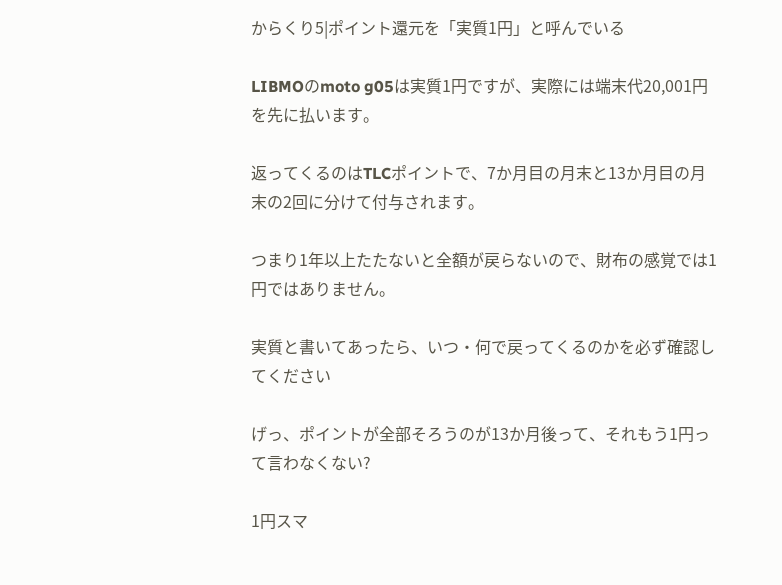からくり5|ポイント還元を「実質1円」と呼んでいる

LIBMOのmoto g05は実質1円ですが、実際には端末代20,001円を先に払います。

返ってくるのはTLCポイントで、7か月目の月末と13か月目の月末の2回に分けて付与されます。

つまり1年以上たたないと全額が戻らないので、財布の感覚では1円ではありません。

実質と書いてあったら、いつ・何で戻ってくるのかを必ず確認してください

げっ、ポイントが全部そろうのが13か月後って、それもう1円って言わなくない?

1円スマ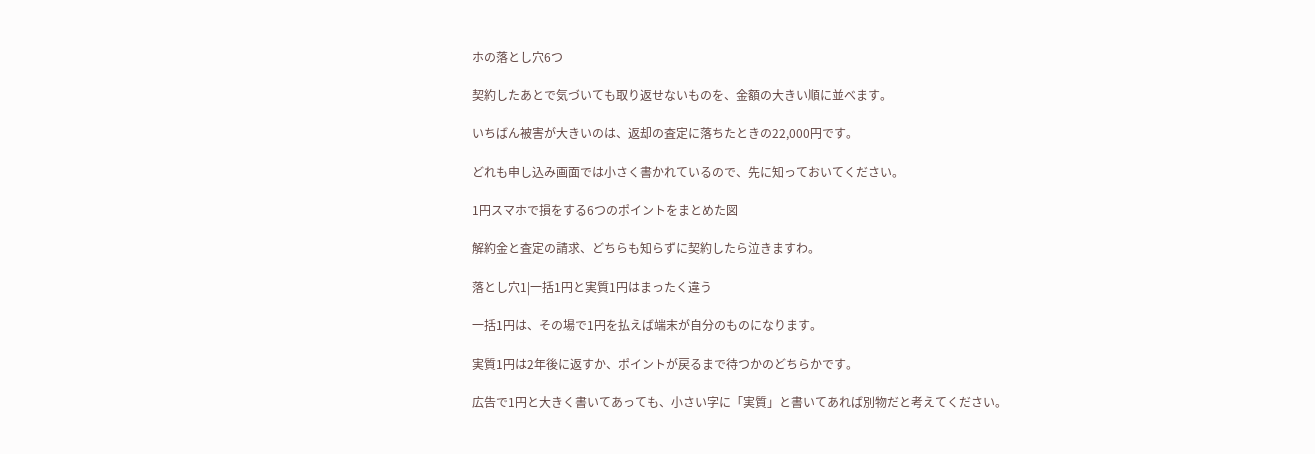ホの落とし穴6つ

契約したあとで気づいても取り返せないものを、金額の大きい順に並べます。

いちばん被害が大きいのは、返却の査定に落ちたときの22,000円です。

どれも申し込み画面では小さく書かれているので、先に知っておいてください。

1円スマホで損をする6つのポイントをまとめた図

解約金と査定の請求、どちらも知らずに契約したら泣きますわ。

落とし穴1|一括1円と実質1円はまったく違う

一括1円は、その場で1円を払えば端末が自分のものになります。

実質1円は2年後に返すか、ポイントが戻るまで待つかのどちらかです。

広告で1円と大きく書いてあっても、小さい字に「実質」と書いてあれば別物だと考えてください。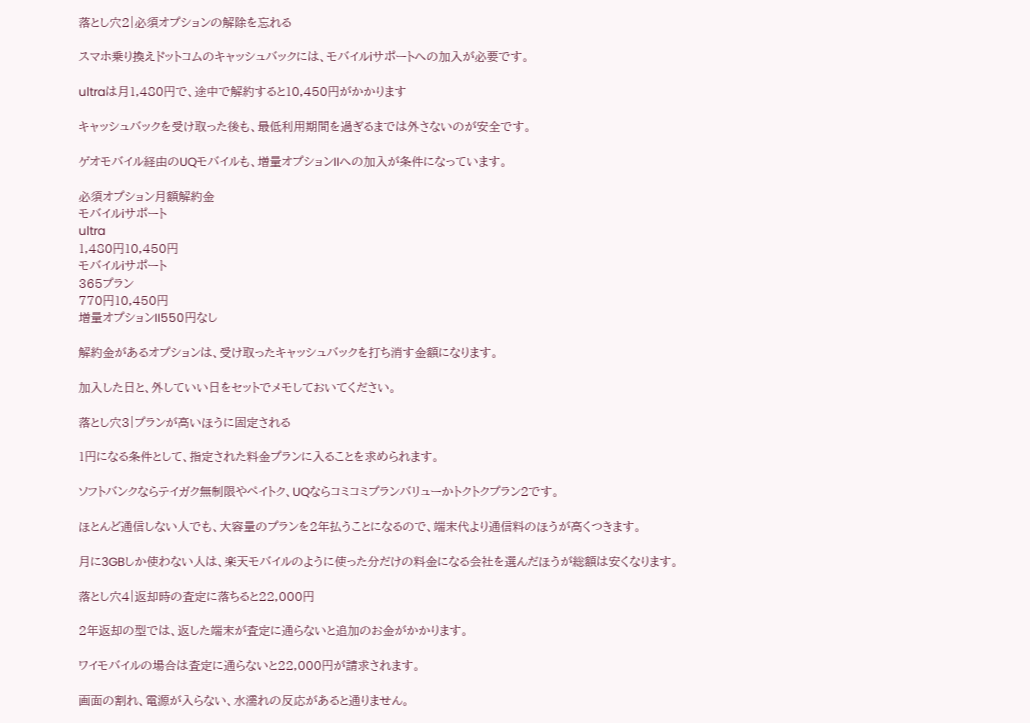落とし穴2|必須オプションの解除を忘れる

スマホ乗り換えドットコムのキャッシュバックには、モバイルiサポートへの加入が必要です。

ultraは月1,480円で、途中で解約すると10,450円がかかります

キャッシュバックを受け取った後も、最低利用期間を過ぎるまでは外さないのが安全です。

ゲオモバイル経由のUQモバイルも、増量オプションIIへの加入が条件になっています。

必須オプション月額解約金
モバイルiサポート
ultra
1,480円10,450円
モバイルiサポート
365プラン
770円10,450円
増量オプションII550円なし

解約金があるオプションは、受け取ったキャッシュバックを打ち消す金額になります。

加入した日と、外していい日をセットでメモしておいてください。

落とし穴3|プランが高いほうに固定される

1円になる条件として、指定された料金プランに入ることを求められます。

ソフトバンクならテイガク無制限やペイトク、UQならコミコミプランバリューかトクトクプラン2です。

ほとんど通信しない人でも、大容量のプランを2年払うことになるので、端末代より通信料のほうが高くつきます。

月に3GBしか使わない人は、楽天モバイルのように使った分だけの料金になる会社を選んだほうが総額は安くなります。

落とし穴4|返却時の査定に落ちると22,000円

2年返却の型では、返した端末が査定に通らないと追加のお金がかかります。

ワイモバイルの場合は査定に通らないと22,000円が請求されます。

画面の割れ、電源が入らない、水濡れの反応があると通りません。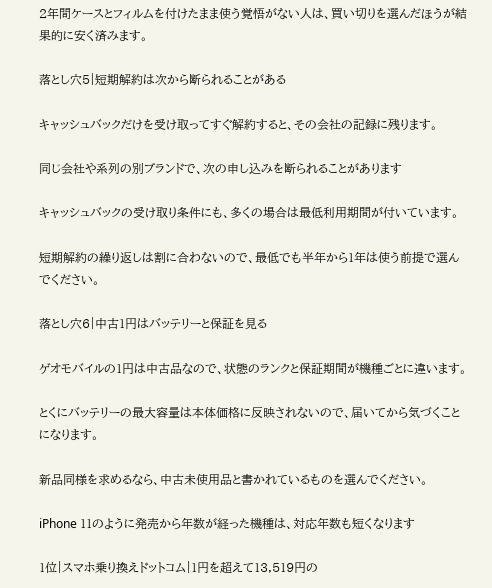2年間ケースとフィルムを付けたまま使う覚悟がない人は、買い切りを選んだほうが結果的に安く済みます。

落とし穴5|短期解約は次から断られることがある

キャッシュバックだけを受け取ってすぐ解約すると、その会社の記録に残ります。

同じ会社や系列の別ブランドで、次の申し込みを断られることがあります

キャッシュバックの受け取り条件にも、多くの場合は最低利用期間が付いています。

短期解約の繰り返しは割に合わないので、最低でも半年から1年は使う前提で選んでください。

落とし穴6|中古1円はバッテリーと保証を見る

ゲオモバイルの1円は中古品なので、状態のランクと保証期間が機種ごとに違います。

とくにバッテリーの最大容量は本体価格に反映されないので、届いてから気づくことになります。

新品同様を求めるなら、中古未使用品と書かれているものを選んでください。

iPhone 11のように発売から年数が経った機種は、対応年数も短くなります

1位|スマホ乗り換えドットコム|1円を超えて13,519円の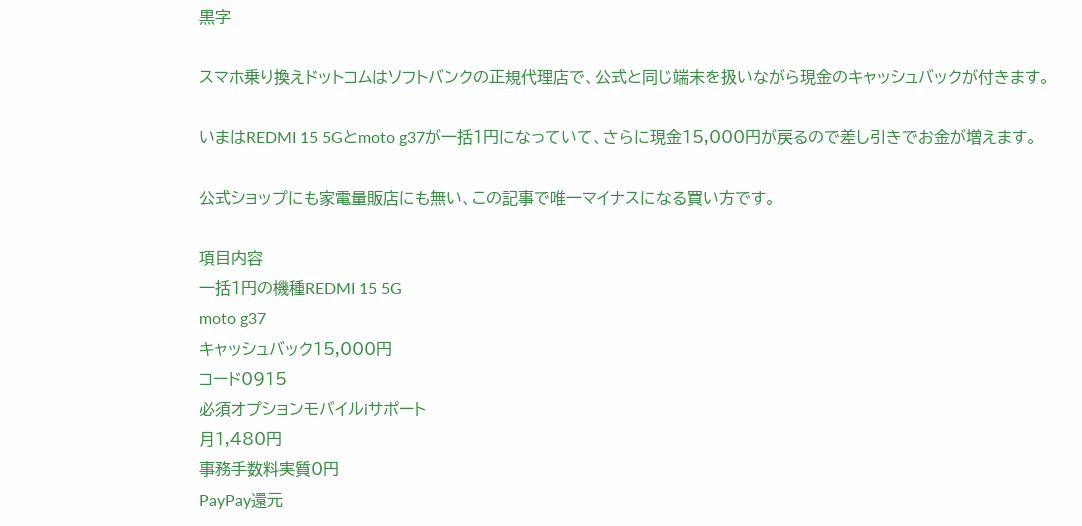黒字

スマホ乗り換えドットコムはソフトバンクの正規代理店で、公式と同じ端末を扱いながら現金のキャッシュバックが付きます。

いまはREDMI 15 5Gとmoto g37が一括1円になっていて、さらに現金15,000円が戻るので差し引きでお金が増えます。

公式ショップにも家電量販店にも無い、この記事で唯一マイナスになる買い方です。

項目内容
一括1円の機種REDMI 15 5G
moto g37
キャッシュバック15,000円
コード0915
必須オプションモバイルiサポート
月1,480円
事務手数料実質0円
PayPay還元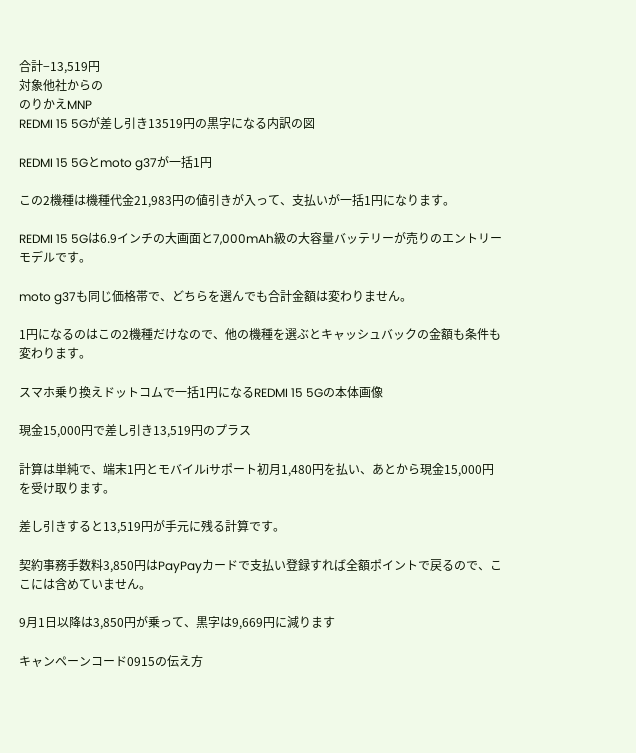合計−13,519円
対象他社からの
のりかえMNP
REDMI 15 5Gが差し引き13519円の黒字になる内訳の図

REDMI 15 5Gとmoto g37が一括1円

この2機種は機種代金21,983円の値引きが入って、支払いが一括1円になります。

REDMI 15 5Gは6.9インチの大画面と7,000mAh級の大容量バッテリーが売りのエントリーモデルです。

moto g37も同じ価格帯で、どちらを選んでも合計金額は変わりません。

1円になるのはこの2機種だけなので、他の機種を選ぶとキャッシュバックの金額も条件も変わります。

スマホ乗り換えドットコムで一括1円になるREDMI 15 5Gの本体画像

現金15,000円で差し引き13,519円のプラス

計算は単純で、端末1円とモバイルiサポート初月1,480円を払い、あとから現金15,000円を受け取ります。

差し引きすると13,519円が手元に残る計算です。

契約事務手数料3,850円はPayPayカードで支払い登録すれば全額ポイントで戻るので、ここには含めていません。

9月1日以降は3,850円が乗って、黒字は9,669円に減ります

キャンペーンコード0915の伝え方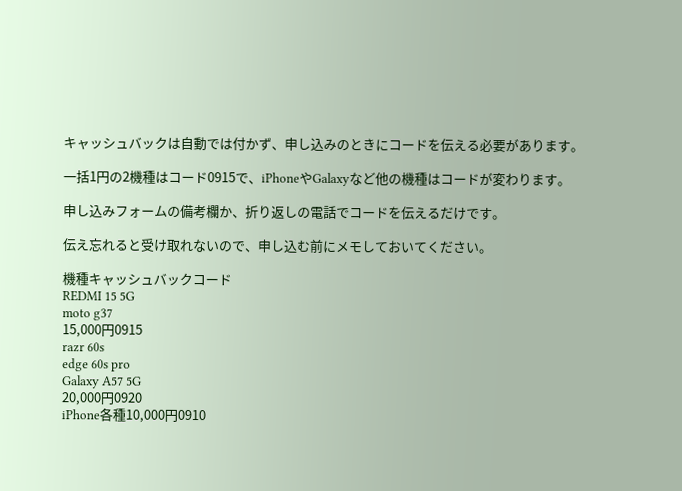キャッシュバックは自動では付かず、申し込みのときにコードを伝える必要があります。

一括1円の2機種はコード0915で、iPhoneやGalaxyなど他の機種はコードが変わります。

申し込みフォームの備考欄か、折り返しの電話でコードを伝えるだけです。

伝え忘れると受け取れないので、申し込む前にメモしておいてください。

機種キャッシュバックコード
REDMI 15 5G
moto g37
15,000円0915
razr 60s
edge 60s pro
Galaxy A57 5G
20,000円0920
iPhone各種10,000円0910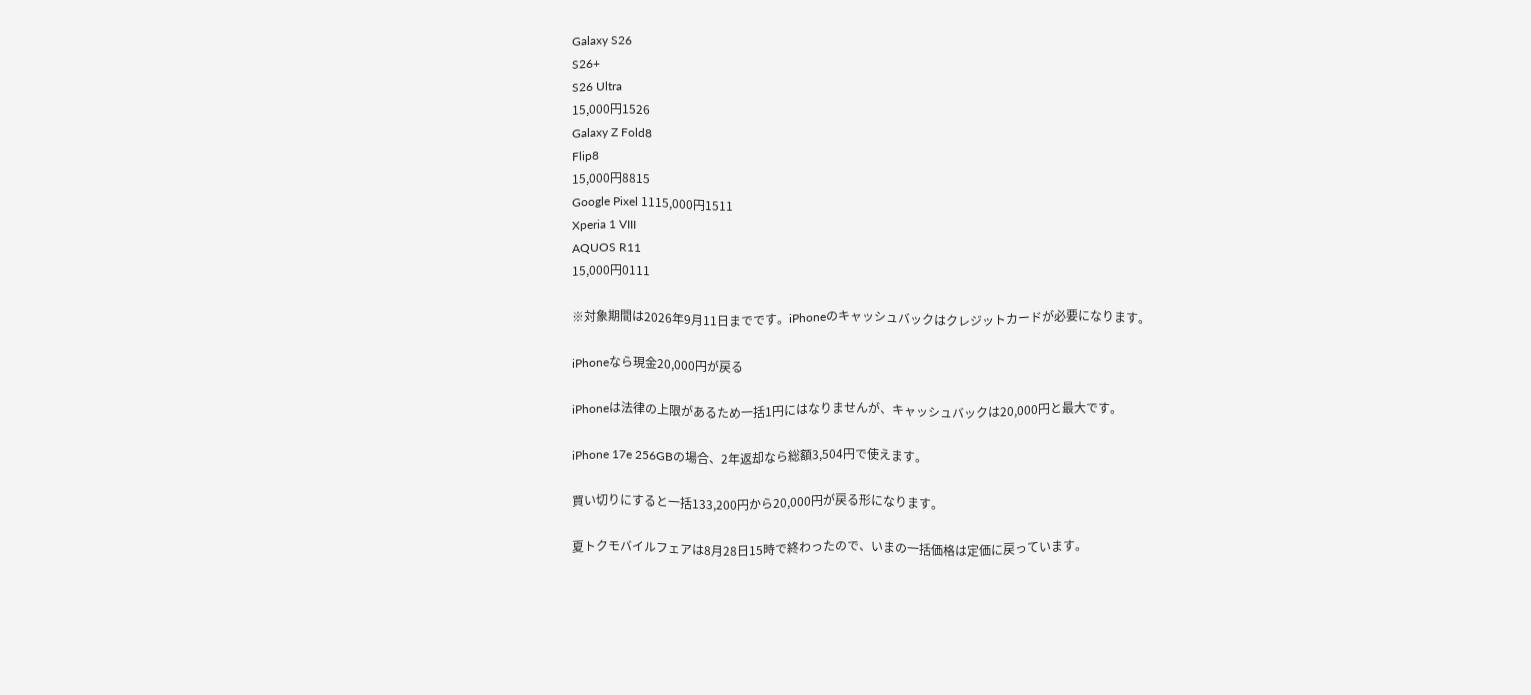Galaxy S26
S26+
S26 Ultra
15,000円1526
Galaxy Z Fold8
Flip8
15,000円8815
Google Pixel 1115,000円1511
Xperia 1 VIII
AQUOS R11
15,000円0111

※対象期間は2026年9月11日までです。iPhoneのキャッシュバックはクレジットカードが必要になります。

iPhoneなら現金20,000円が戻る

iPhoneは法律の上限があるため一括1円にはなりませんが、キャッシュバックは20,000円と最大です。

iPhone 17e 256GBの場合、2年返却なら総額3,504円で使えます。

買い切りにすると一括133,200円から20,000円が戻る形になります。

夏トクモバイルフェアは8月28日15時で終わったので、いまの一括価格は定価に戻っています。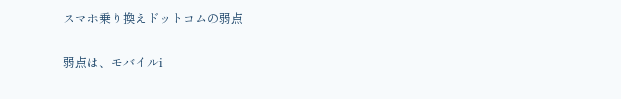スマホ乗り換えドットコムの弱点

弱点は、モバイルi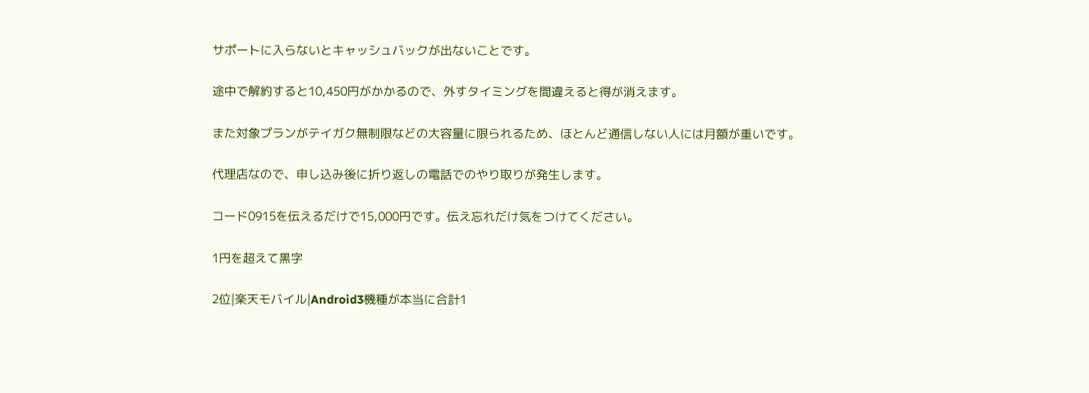サポートに入らないとキャッシュバックが出ないことです。

途中で解約すると10,450円がかかるので、外すタイミングを間違えると得が消えます。

また対象プランがテイガク無制限などの大容量に限られるため、ほとんど通信しない人には月額が重いです。

代理店なので、申し込み後に折り返しの電話でのやり取りが発生します。

コード0915を伝えるだけで15,000円です。伝え忘れだけ気をつけてください。

1円を超えて黒字

2位|楽天モバイル|Android3機種が本当に合計1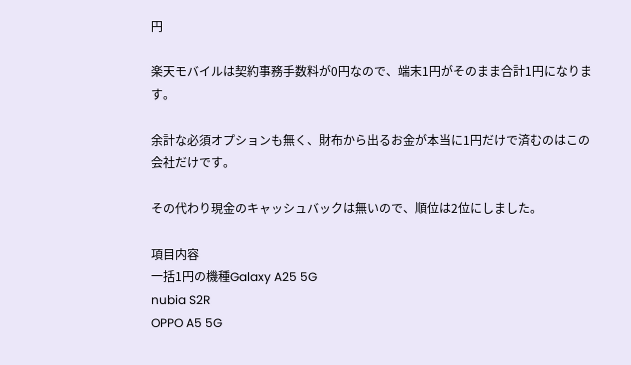円

楽天モバイルは契約事務手数料が0円なので、端末1円がそのまま合計1円になります。

余計な必須オプションも無く、財布から出るお金が本当に1円だけで済むのはこの会社だけです。

その代わり現金のキャッシュバックは無いので、順位は2位にしました。

項目内容
一括1円の機種Galaxy A25 5G
nubia S2R
OPPO A5 5G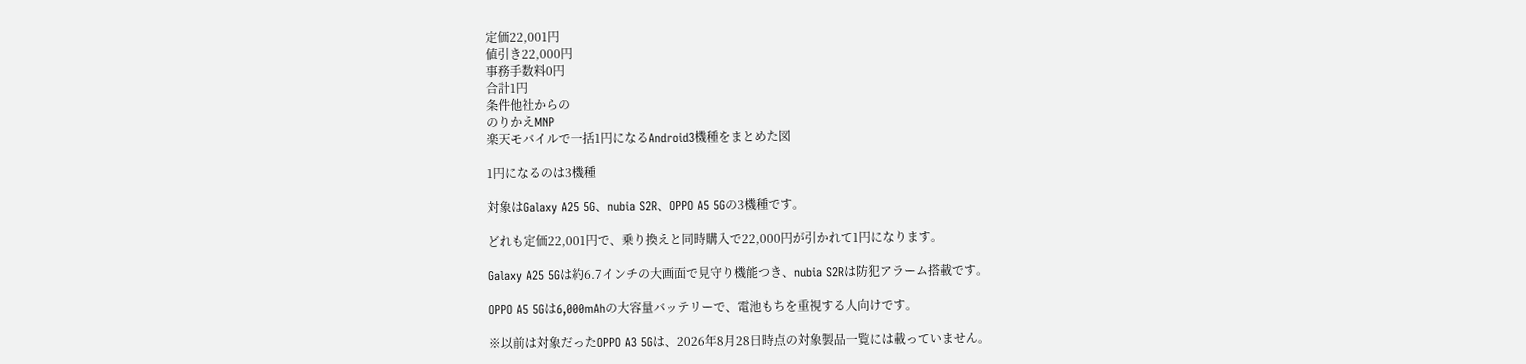定価22,001円
値引き22,000円
事務手数料0円
合計1円
条件他社からの
のりかえMNP
楽天モバイルで一括1円になるAndroid3機種をまとめた図

1円になるのは3機種

対象はGalaxy A25 5G、nubia S2R、OPPO A5 5Gの3機種です。

どれも定価22,001円で、乗り換えと同時購入で22,000円が引かれて1円になります。

Galaxy A25 5Gは約6.7インチの大画面で見守り機能つき、nubia S2Rは防犯アラーム搭載です。

OPPO A5 5Gは6,000mAhの大容量バッテリーで、電池もちを重視する人向けです。

※以前は対象だったOPPO A3 5Gは、2026年8月28日時点の対象製品一覧には載っていません。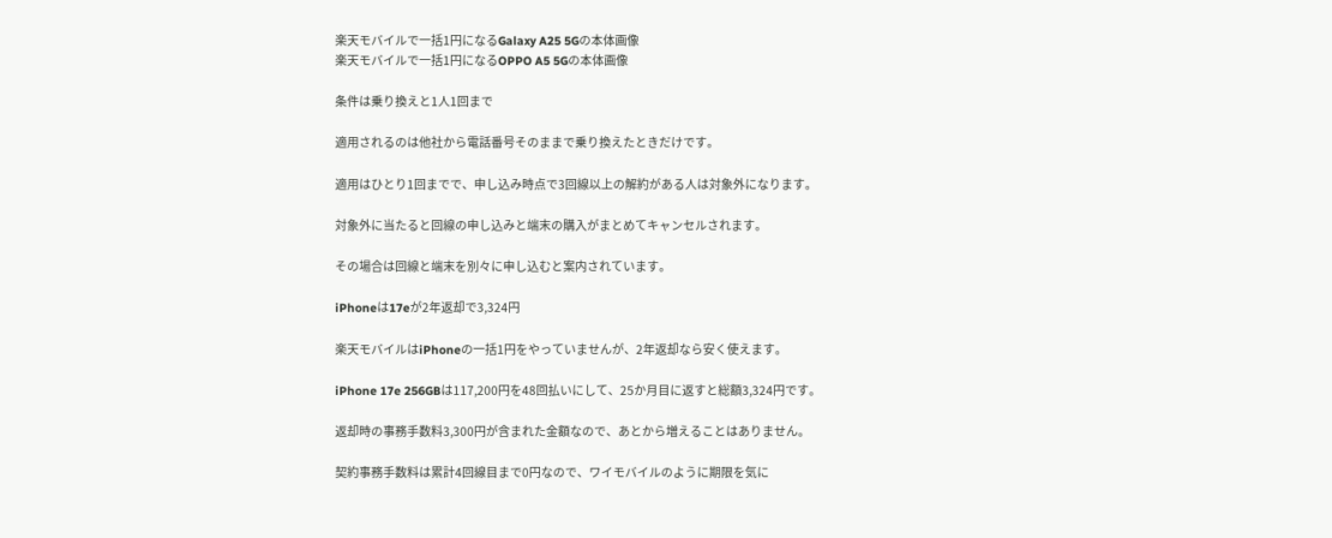楽天モバイルで一括1円になるGalaxy A25 5Gの本体画像
楽天モバイルで一括1円になるOPPO A5 5Gの本体画像

条件は乗り換えと1人1回まで

適用されるのは他社から電話番号そのままで乗り換えたときだけです。

適用はひとり1回までで、申し込み時点で3回線以上の解約がある人は対象外になります。

対象外に当たると回線の申し込みと端末の購入がまとめてキャンセルされます。

その場合は回線と端末を別々に申し込むと案内されています。

iPhoneは17eが2年返却で3,324円

楽天モバイルはiPhoneの一括1円をやっていませんが、2年返却なら安く使えます。

iPhone 17e 256GBは117,200円を48回払いにして、25か月目に返すと総額3,324円です。

返却時の事務手数料3,300円が含まれた金額なので、あとから増えることはありません。

契約事務手数料は累計4回線目まで0円なので、ワイモバイルのように期限を気に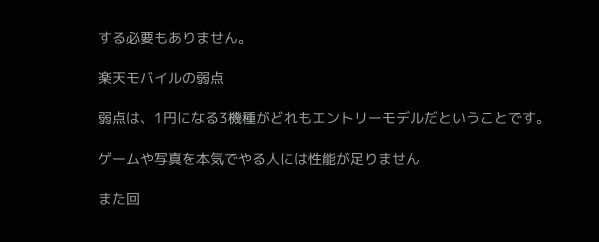する必要もありません。

楽天モバイルの弱点

弱点は、1円になる3機種がどれもエントリーモデルだということです。

ゲームや写真を本気でやる人には性能が足りません

また回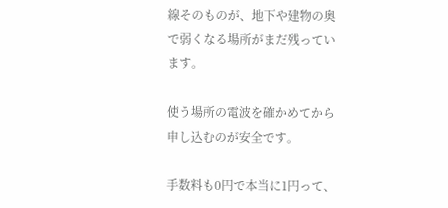線そのものが、地下や建物の奥で弱くなる場所がまだ残っています。

使う場所の電波を確かめてから申し込むのが安全です。

手数料も0円で本当に1円って、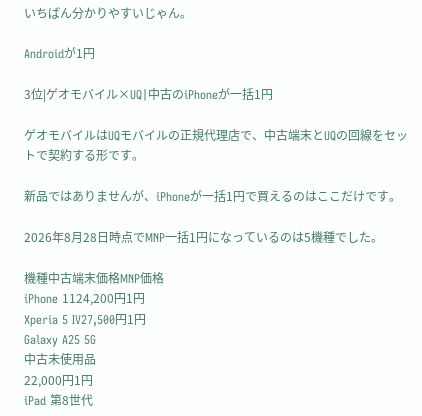いちばん分かりやすいじゃん。

Androidが1円

3位|ゲオモバイル×UQ|中古のiPhoneが一括1円

ゲオモバイルはUQモバイルの正規代理店で、中古端末とUQの回線をセットで契約する形です。

新品ではありませんが、iPhoneが一括1円で買えるのはここだけです。

2026年8月28日時点でMNP一括1円になっているのは5機種でした。

機種中古端末価格MNP価格
iPhone 1124,200円1円
Xperia 5 IV27,500円1円
Galaxy A25 5G
中古未使用品
22,000円1円
iPad 第8世代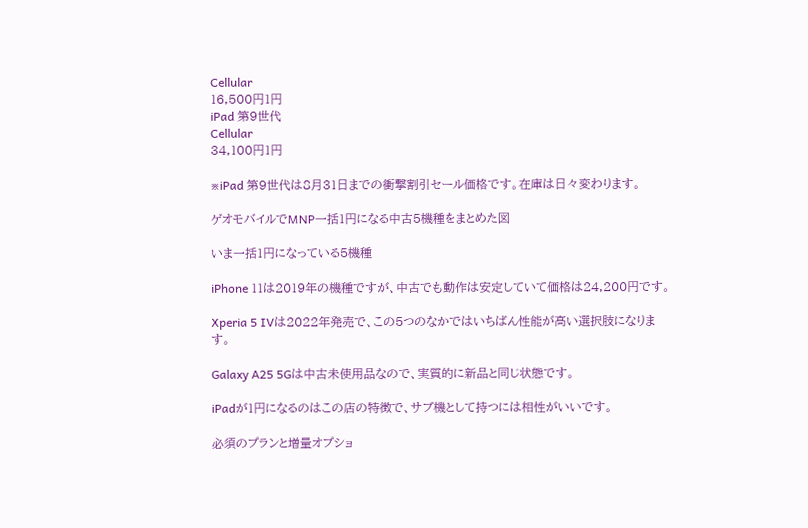Cellular
16,500円1円
iPad 第9世代
Cellular
34,100円1円

※iPad 第9世代は8月31日までの衝撃割引セール価格です。在庫は日々変わります。

ゲオモバイルでMNP一括1円になる中古5機種をまとめた図

いま一括1円になっている5機種

iPhone 11は2019年の機種ですが、中古でも動作は安定していて価格は24,200円です。

Xperia 5 IVは2022年発売で、この5つのなかではいちばん性能が高い選択肢になります。

Galaxy A25 5Gは中古未使用品なので、実質的に新品と同じ状態です。

iPadが1円になるのはこの店の特徴で、サブ機として持つには相性がいいです。

必須のプランと増量オプショ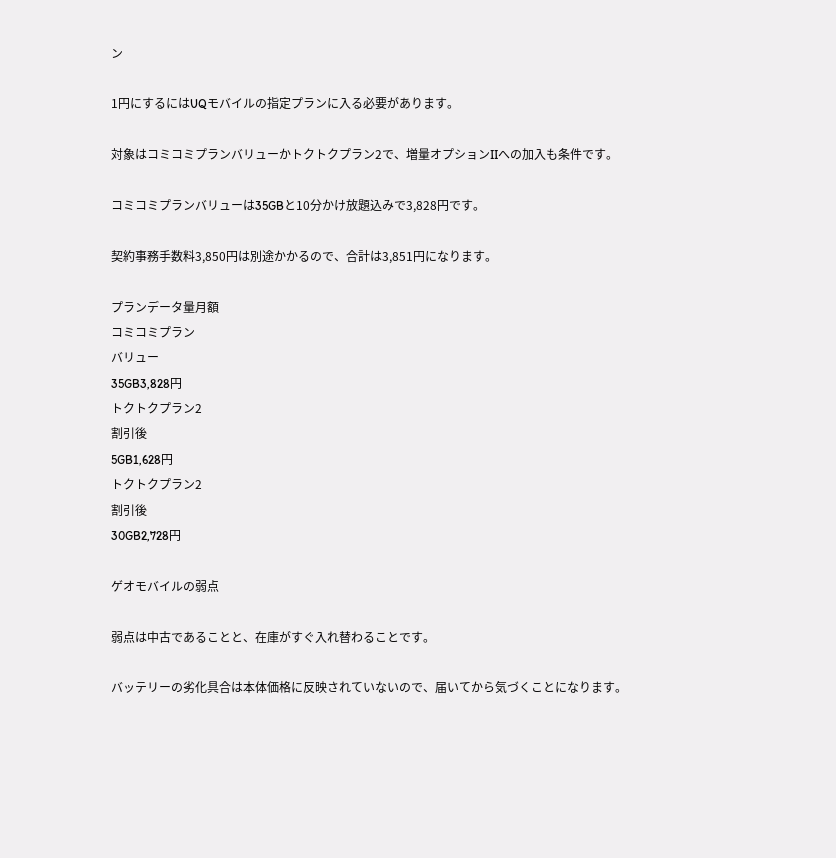ン

1円にするにはUQモバイルの指定プランに入る必要があります。

対象はコミコミプランバリューかトクトクプラン2で、増量オプションIIへの加入も条件です。

コミコミプランバリューは35GBと10分かけ放題込みで3,828円です。

契約事務手数料3,850円は別途かかるので、合計は3,851円になります。

プランデータ量月額
コミコミプラン
バリュー
35GB3,828円
トクトクプラン2
割引後
5GB1,628円
トクトクプラン2
割引後
30GB2,728円

ゲオモバイルの弱点

弱点は中古であることと、在庫がすぐ入れ替わることです。

バッテリーの劣化具合は本体価格に反映されていないので、届いてから気づくことになります。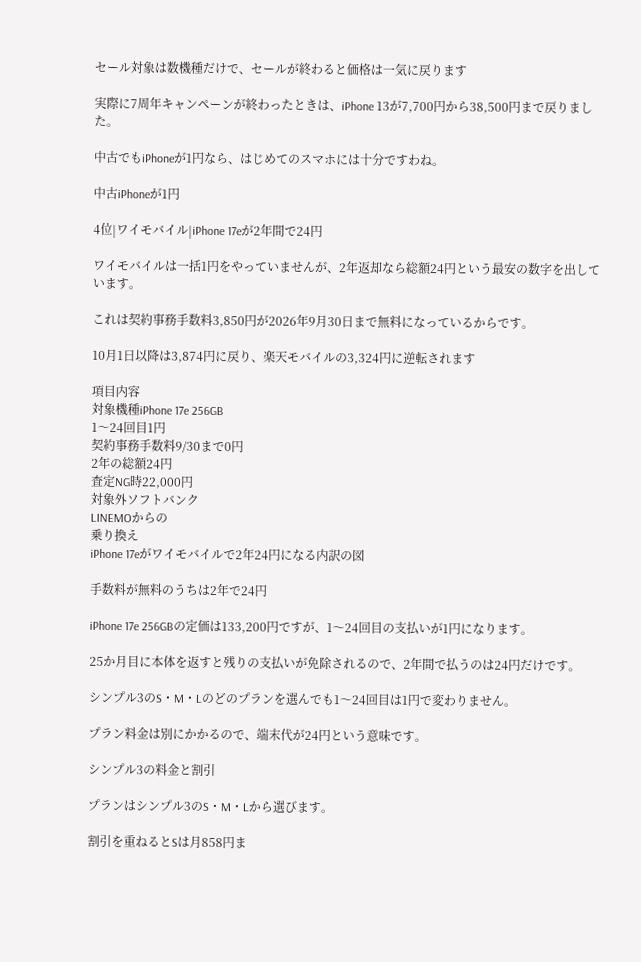セール対象は数機種だけで、セールが終わると価格は一気に戻ります

実際に7周年キャンペーンが終わったときは、iPhone 13が7,700円から38,500円まで戻りました。

中古でもiPhoneが1円なら、はじめてのスマホには十分ですわね。

中古iPhoneが1円

4位|ワイモバイル|iPhone 17eが2年間で24円

ワイモバイルは一括1円をやっていませんが、2年返却なら総額24円という最安の数字を出しています。

これは契約事務手数料3,850円が2026年9月30日まで無料になっているからです。

10月1日以降は3,874円に戻り、楽天モバイルの3,324円に逆転されます

項目内容
対象機種iPhone 17e 256GB
1〜24回目1円
契約事務手数料9/30まで0円
2年の総額24円
査定NG時22,000円
対象外ソフトバンク
LINEMOからの
乗り換え
iPhone 17eがワイモバイルで2年24円になる内訳の図

手数料が無料のうちは2年で24円

iPhone 17e 256GBの定価は133,200円ですが、1〜24回目の支払いが1円になります。

25か月目に本体を返すと残りの支払いが免除されるので、2年間で払うのは24円だけです。

シンプル3のS・M・Lのどのプランを選んでも1〜24回目は1円で変わりません。

プラン料金は別にかかるので、端末代が24円という意味です。

シンプル3の料金と割引

プランはシンプル3のS・M・Lから選びます。

割引を重ねるとSは月858円ま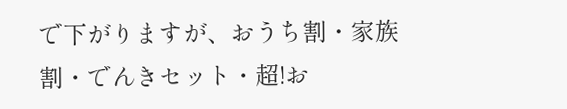で下がりますが、おうち割・家族割・でんきセット・超!お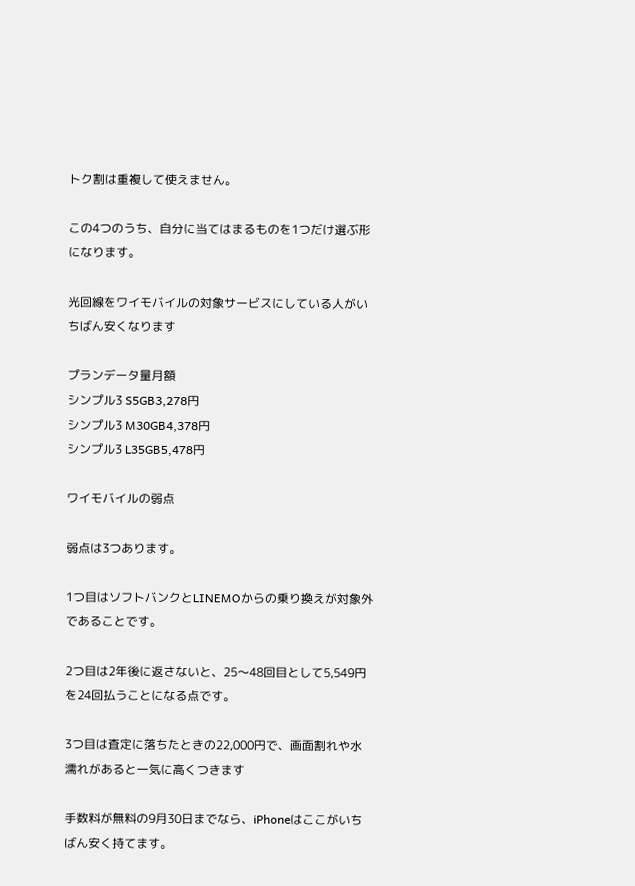トク割は重複して使えません。

この4つのうち、自分に当てはまるものを1つだけ選ぶ形になります。

光回線をワイモバイルの対象サービスにしている人がいちばん安くなります

プランデータ量月額
シンプル3 S5GB3,278円
シンプル3 M30GB4,378円
シンプル3 L35GB5,478円

ワイモバイルの弱点

弱点は3つあります。

1つ目はソフトバンクとLINEMOからの乗り換えが対象外であることです。

2つ目は2年後に返さないと、25〜48回目として5,549円を24回払うことになる点です。

3つ目は査定に落ちたときの22,000円で、画面割れや水濡れがあると一気に高くつきます

手数料が無料の9月30日までなら、iPhoneはここがいちばん安く持てます。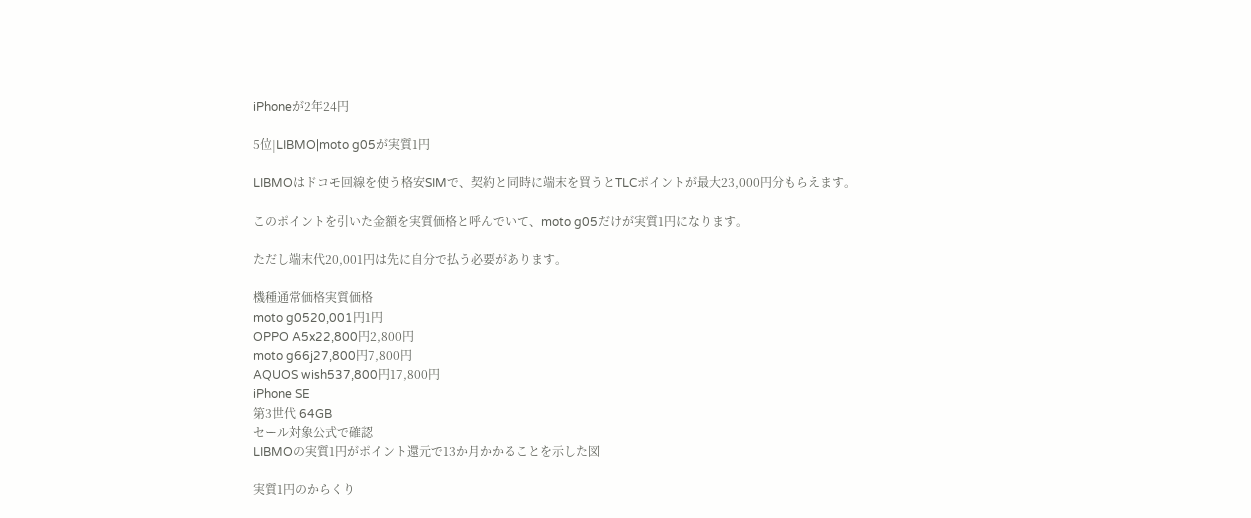iPhoneが2年24円

5位|LIBMO|moto g05が実質1円

LIBMOはドコモ回線を使う格安SIMで、契約と同時に端末を買うとTLCポイントが最大23,000円分もらえます。

このポイントを引いた金額を実質価格と呼んでいて、moto g05だけが実質1円になります。

ただし端末代20,001円は先に自分で払う必要があります。

機種通常価格実質価格
moto g0520,001円1円
OPPO A5x22,800円2,800円
moto g66j27,800円7,800円
AQUOS wish537,800円17,800円
iPhone SE
第3世代 64GB
セール対象公式で確認
LIBMOの実質1円がポイント還元で13か月かかることを示した図

実質1円のからくり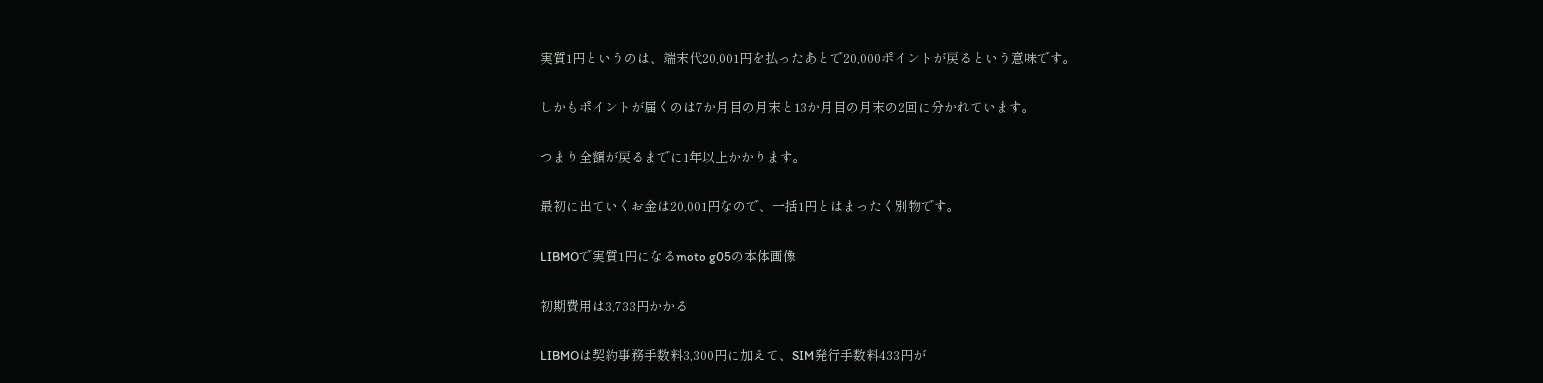実質1円というのは、端末代20,001円を払ったあとで20,000ポイントが戻るという意味です。

しかもポイントが届くのは7か月目の月末と13か月目の月末の2回に分かれています。

つまり全額が戻るまでに1年以上かかります。

最初に出ていくお金は20,001円なので、一括1円とはまったく別物です。

LIBMOで実質1円になるmoto g05の本体画像

初期費用は3,733円かかる

LIBMOは契約事務手数料3,300円に加えて、SIM発行手数料433円が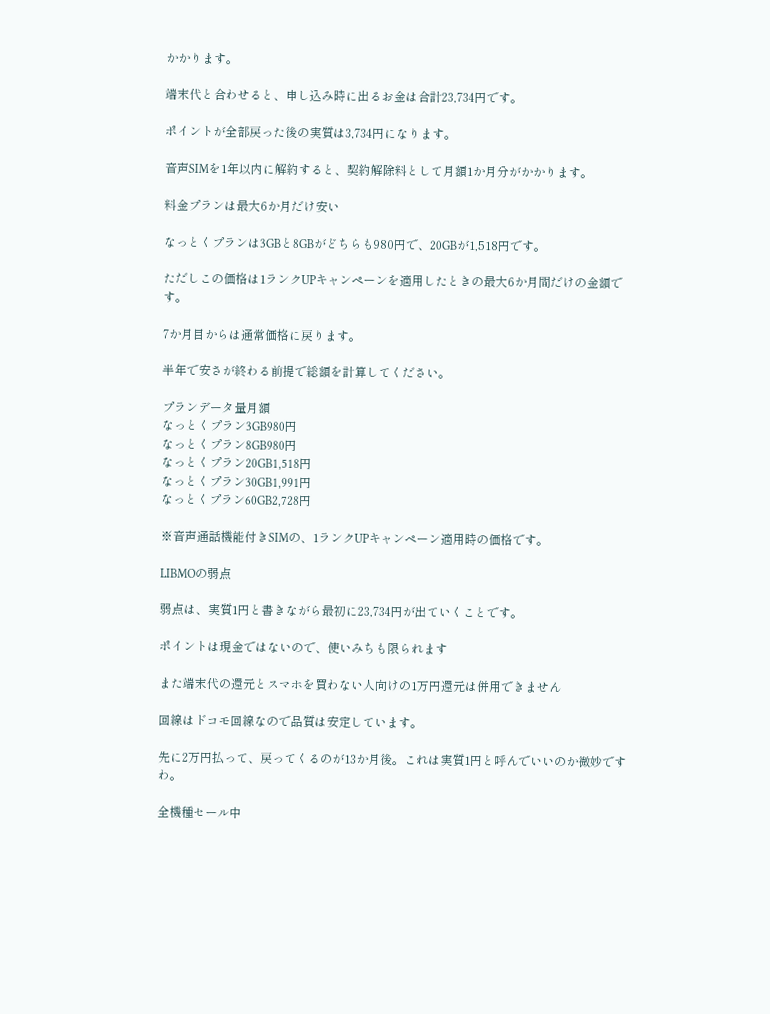かかります。

端末代と合わせると、申し込み時に出るお金は合計23,734円です。

ポイントが全部戻った後の実質は3,734円になります。

音声SIMを1年以内に解約すると、契約解除料として月額1か月分がかかります。

料金プランは最大6か月だけ安い

なっとくプランは3GBと8GBがどちらも980円で、20GBが1,518円です。

ただしこの価格は1ランクUPキャンペーンを適用したときの最大6か月間だけの金額です。

7か月目からは通常価格に戻ります。

半年で安さが終わる前提で総額を計算してください。

プランデータ量月額
なっとくプラン3GB980円
なっとくプラン8GB980円
なっとくプラン20GB1,518円
なっとくプラン30GB1,991円
なっとくプラン60GB2,728円

※音声通話機能付きSIMの、1ランクUPキャンペーン適用時の価格です。

LIBMOの弱点

弱点は、実質1円と書きながら最初に23,734円が出ていくことです。

ポイントは現金ではないので、使いみちも限られます

また端末代の還元とスマホを買わない人向けの1万円還元は併用できません

回線はドコモ回線なので品質は安定しています。

先に2万円払って、戻ってくるのが13か月後。これは実質1円と呼んでいいのか微妙ですわ。

全機種セール中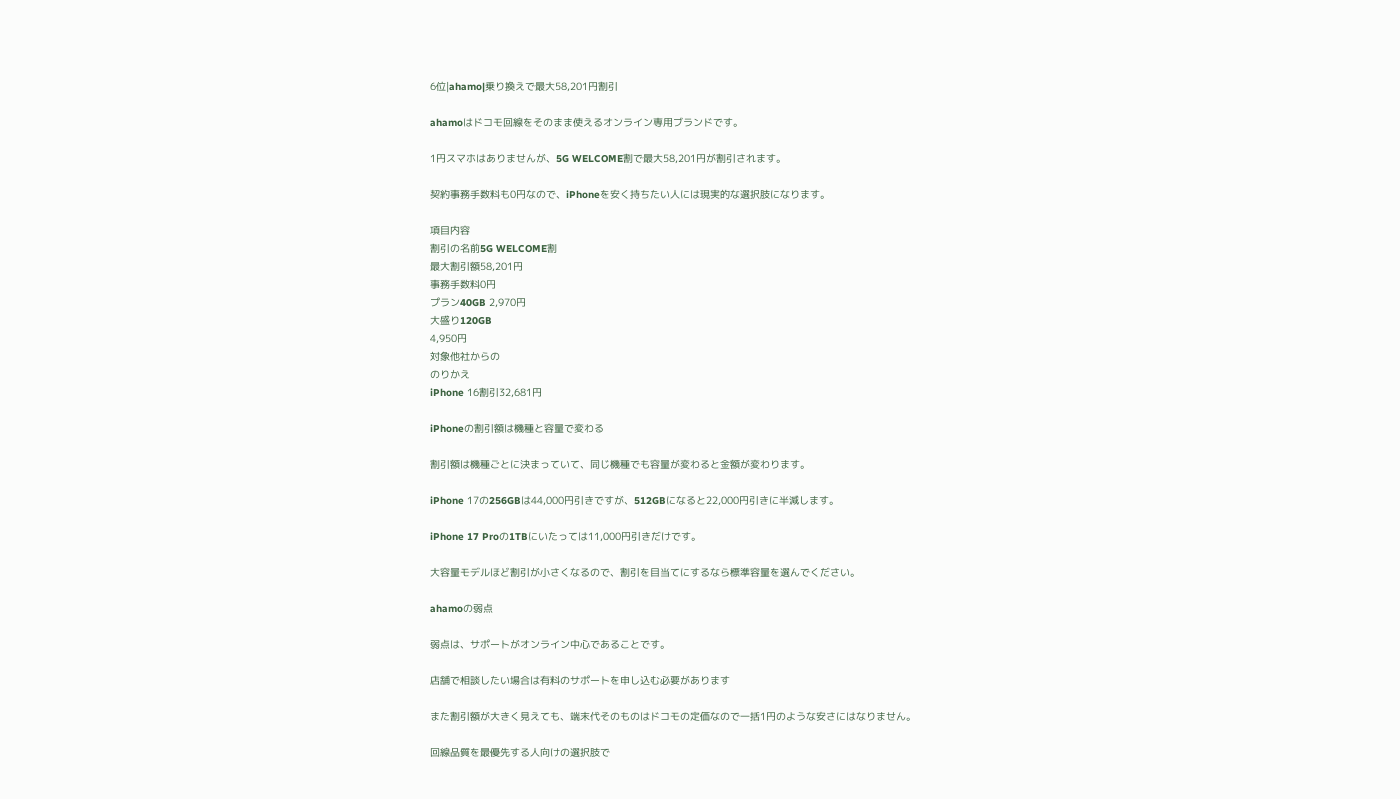6位|ahamo|乗り換えで最大58,201円割引

ahamoはドコモ回線をそのまま使えるオンライン専用ブランドです。

1円スマホはありませんが、5G WELCOME割で最大58,201円が割引されます。

契約事務手数料も0円なので、iPhoneを安く持ちたい人には現実的な選択肢になります。

項目内容
割引の名前5G WELCOME割
最大割引額58,201円
事務手数料0円
プラン40GB 2,970円
大盛り120GB
4,950円
対象他社からの
のりかえ
iPhone 16割引32,681円

iPhoneの割引額は機種と容量で変わる

割引額は機種ごとに決まっていて、同じ機種でも容量が変わると金額が変わります。

iPhone 17の256GBは44,000円引きですが、512GBになると22,000円引きに半減します。

iPhone 17 Proの1TBにいたっては11,000円引きだけです。

大容量モデルほど割引が小さくなるので、割引を目当てにするなら標準容量を選んでください。

ahamoの弱点

弱点は、サポートがオンライン中心であることです。

店舗で相談したい場合は有料のサポートを申し込む必要があります

また割引額が大きく見えても、端末代そのものはドコモの定価なので一括1円のような安さにはなりません。

回線品質を最優先する人向けの選択肢で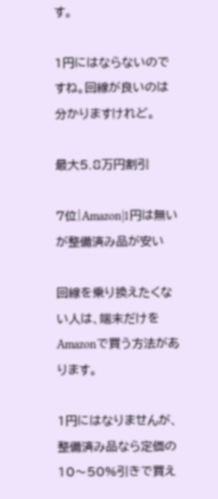す。

1円にはならないのですね。回線が良いのは分かりますけれど。

最大5.8万円割引

7位|Amazon|1円は無いが整備済み品が安い

回線を乗り換えたくない人は、端末だけをAmazonで買う方法があります。

1円にはなりませんが、整備済み品なら定価の10〜50%引きで買え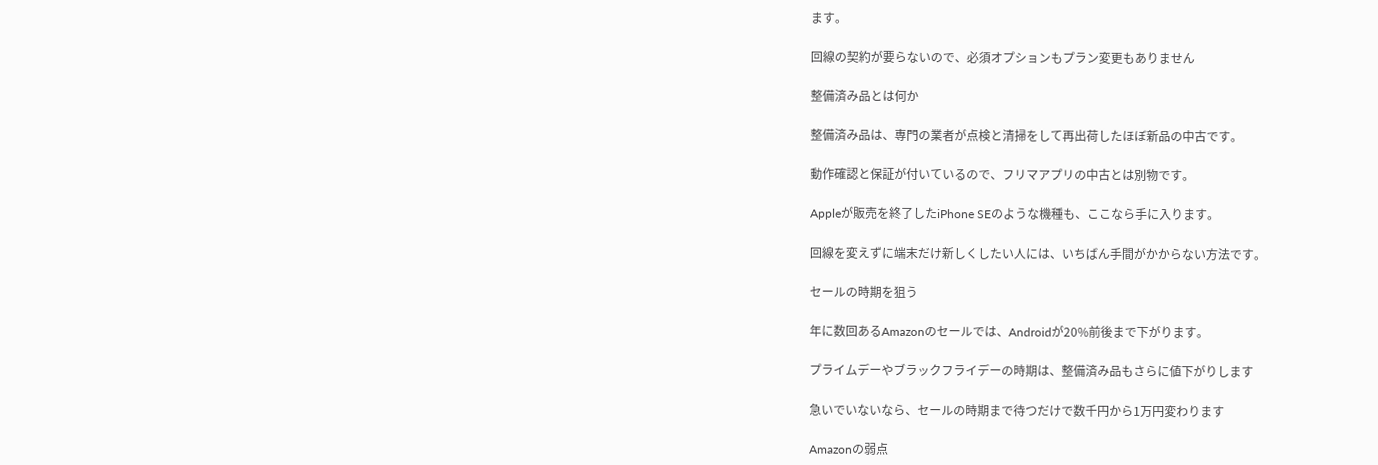ます。

回線の契約が要らないので、必須オプションもプラン変更もありません

整備済み品とは何か

整備済み品は、専門の業者が点検と清掃をして再出荷したほぼ新品の中古です。

動作確認と保証が付いているので、フリマアプリの中古とは別物です。

Appleが販売を終了したiPhone SEのような機種も、ここなら手に入ります。

回線を変えずに端末だけ新しくしたい人には、いちばん手間がかからない方法です。

セールの時期を狙う

年に数回あるAmazonのセールでは、Androidが20%前後まで下がります。

プライムデーやブラックフライデーの時期は、整備済み品もさらに値下がりします

急いでいないなら、セールの時期まで待つだけで数千円から1万円変わります

Amazonの弱点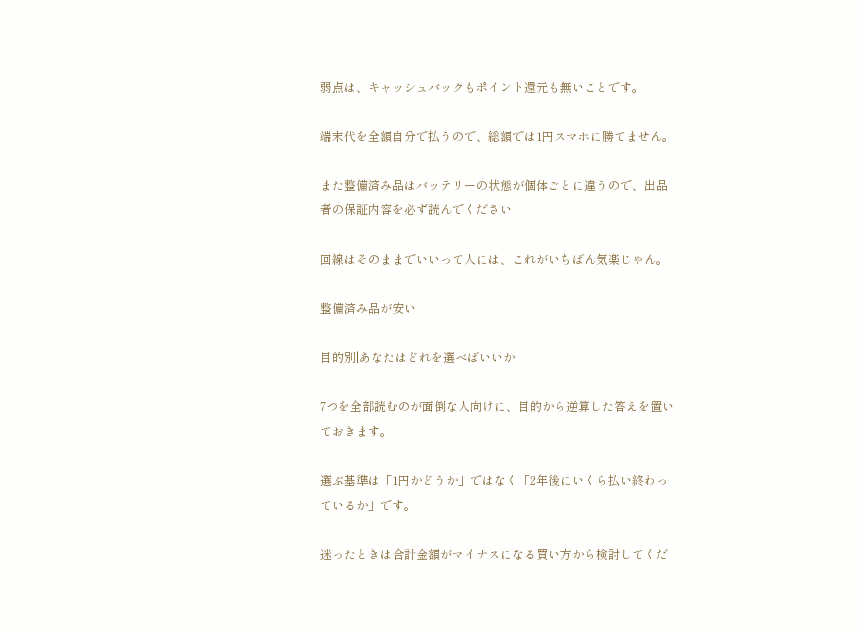弱点は、キャッシュバックもポイント還元も無いことです。

端末代を全額自分で払うので、総額では1円スマホに勝てません。

また整備済み品はバッテリーの状態が個体ごとに違うので、出品者の保証内容を必ず読んでください

回線はそのままでいいって人には、これがいちばん気楽じゃん。

整備済み品が安い

目的別|あなたはどれを選べばいいか

7つを全部読むのが面倒な人向けに、目的から逆算した答えを置いておきます。

選ぶ基準は「1円かどうか」ではなく「2年後にいくら払い終わっているか」です。

迷ったときは合計金額がマイナスになる買い方から検討してくだ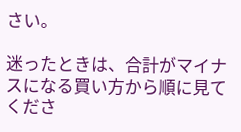さい。

迷ったときは、合計がマイナスになる買い方から順に見てくださ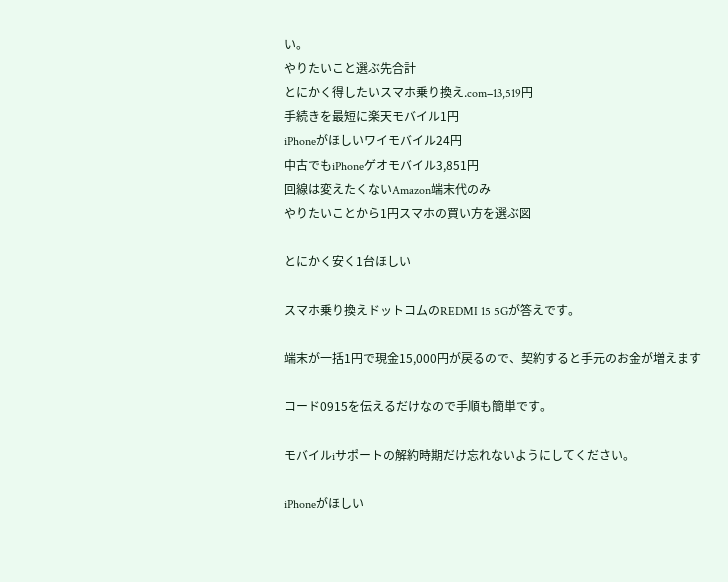い。
やりたいこと選ぶ先合計
とにかく得したいスマホ乗り換え.com−13,519円
手続きを最短に楽天モバイル1円
iPhoneがほしいワイモバイル24円
中古でもiPhoneゲオモバイル3,851円
回線は変えたくないAmazon端末代のみ
やりたいことから1円スマホの買い方を選ぶ図

とにかく安く1台ほしい

スマホ乗り換えドットコムのREDMI 15 5Gが答えです。

端末が一括1円で現金15,000円が戻るので、契約すると手元のお金が増えます

コード0915を伝えるだけなので手順も簡単です。

モバイルiサポートの解約時期だけ忘れないようにしてください。

iPhoneがほしい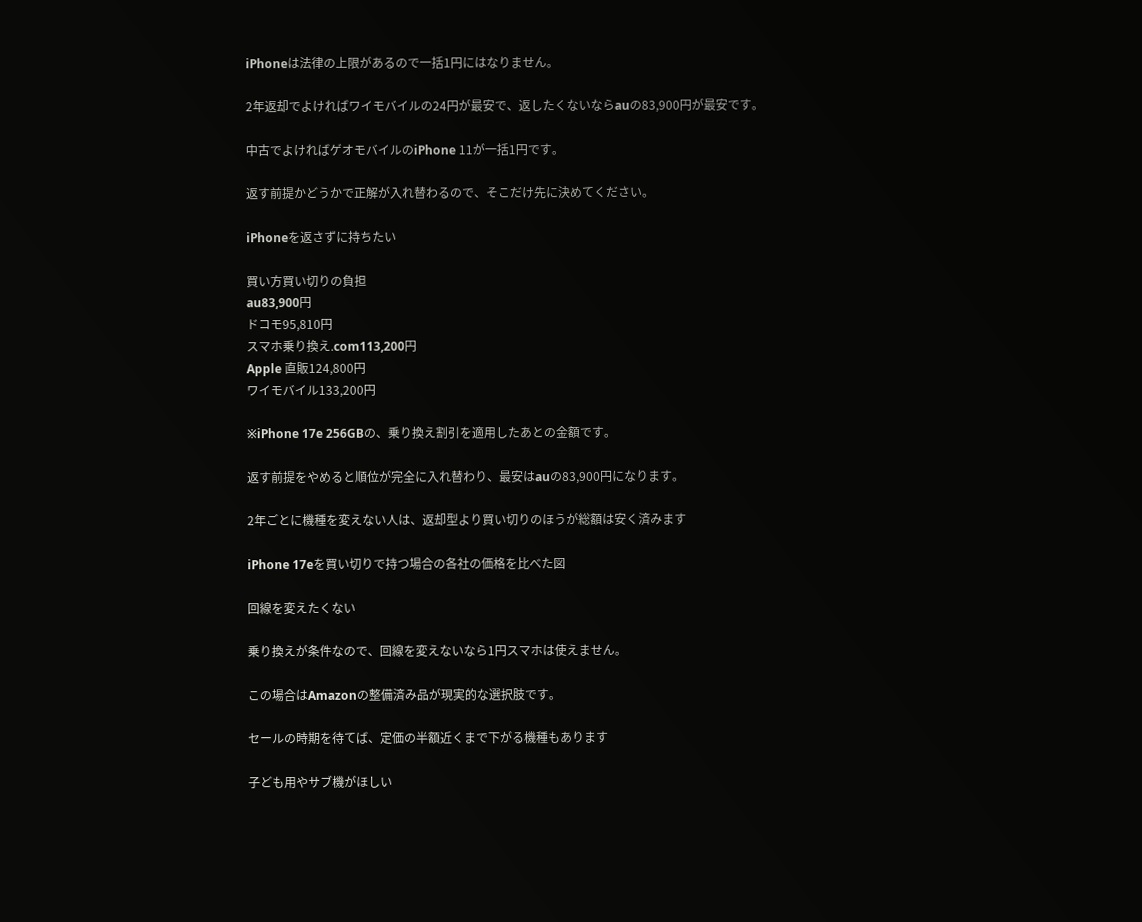iPhoneは法律の上限があるので一括1円にはなりません。

2年返却でよければワイモバイルの24円が最安で、返したくないならauの83,900円が最安です。

中古でよければゲオモバイルのiPhone 11が一括1円です。

返す前提かどうかで正解が入れ替わるので、そこだけ先に決めてください。

iPhoneを返さずに持ちたい

買い方買い切りの負担
au83,900円
ドコモ95,810円
スマホ乗り換え.com113,200円
Apple 直販124,800円
ワイモバイル133,200円

※iPhone 17e 256GBの、乗り換え割引を適用したあとの金額です。

返す前提をやめると順位が完全に入れ替わり、最安はauの83,900円になります。

2年ごとに機種を変えない人は、返却型より買い切りのほうが総額は安く済みます

iPhone 17eを買い切りで持つ場合の各社の価格を比べた図

回線を変えたくない

乗り換えが条件なので、回線を変えないなら1円スマホは使えません。

この場合はAmazonの整備済み品が現実的な選択肢です。

セールの時期を待てば、定価の半額近くまで下がる機種もあります

子ども用やサブ機がほしい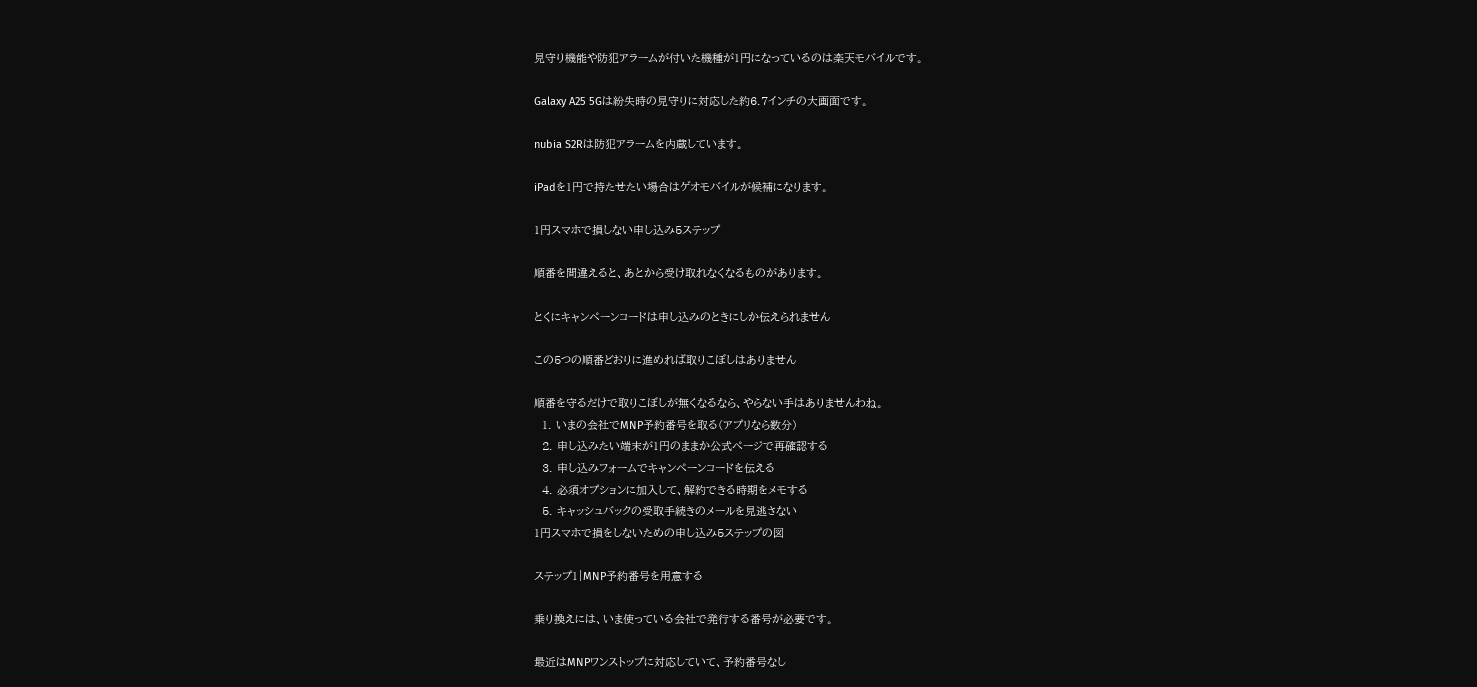見守り機能や防犯アラームが付いた機種が1円になっているのは楽天モバイルです。

Galaxy A25 5Gは紛失時の見守りに対応した約6.7インチの大画面です。

nubia S2Rは防犯アラームを内蔵しています。

iPadを1円で持たせたい場合はゲオモバイルが候補になります。

1円スマホで損しない申し込み5ステップ

順番を間違えると、あとから受け取れなくなるものがあります。

とくにキャンペーンコードは申し込みのときにしか伝えられません

この5つの順番どおりに進めれば取りこぼしはありません

順番を守るだけで取りこぼしが無くなるなら、やらない手はありませんわね。
  1. いまの会社でMNP予約番号を取る(アプリなら数分)
  2. 申し込みたい端末が1円のままか公式ページで再確認する
  3. 申し込みフォームでキャンペーンコードを伝える
  4. 必須オプションに加入して、解約できる時期をメモする
  5. キャッシュバックの受取手続きのメールを見逃さない
1円スマホで損をしないための申し込み5ステップの図

ステップ1|MNP予約番号を用意する

乗り換えには、いま使っている会社で発行する番号が必要です。

最近はMNPワンストップに対応していて、予約番号なし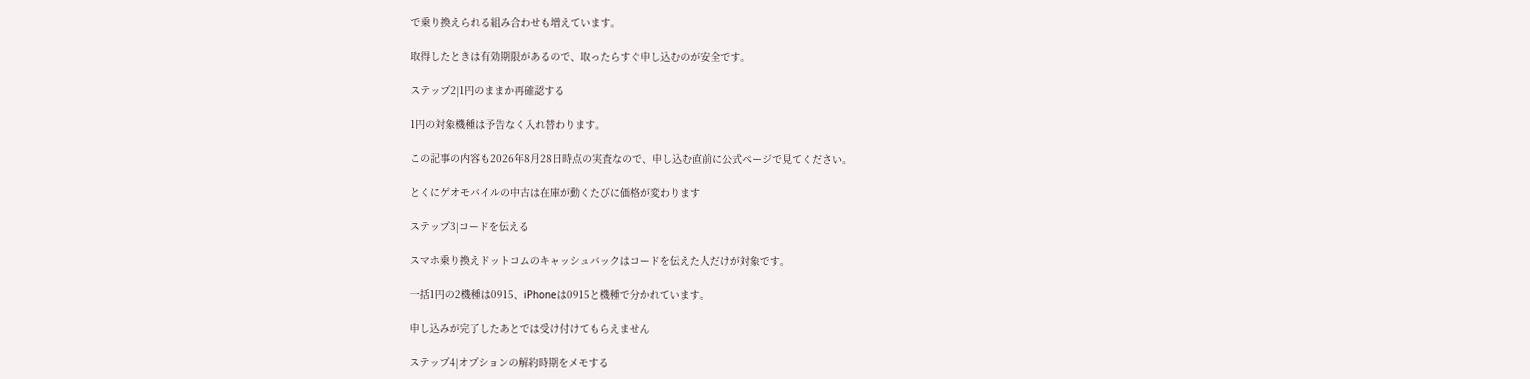で乗り換えられる組み合わせも増えています。

取得したときは有効期限があるので、取ったらすぐ申し込むのが安全です。

ステップ2|1円のままか再確認する

1円の対象機種は予告なく入れ替わります。

この記事の内容も2026年8月28日時点の実査なので、申し込む直前に公式ページで見てください。

とくにゲオモバイルの中古は在庫が動くたびに価格が変わります

ステップ3|コードを伝える

スマホ乗り換えドットコムのキャッシュバックはコードを伝えた人だけが対象です。

一括1円の2機種は0915、iPhoneは0915と機種で分かれています。

申し込みが完了したあとでは受け付けてもらえません

ステップ4|オプションの解約時期をメモする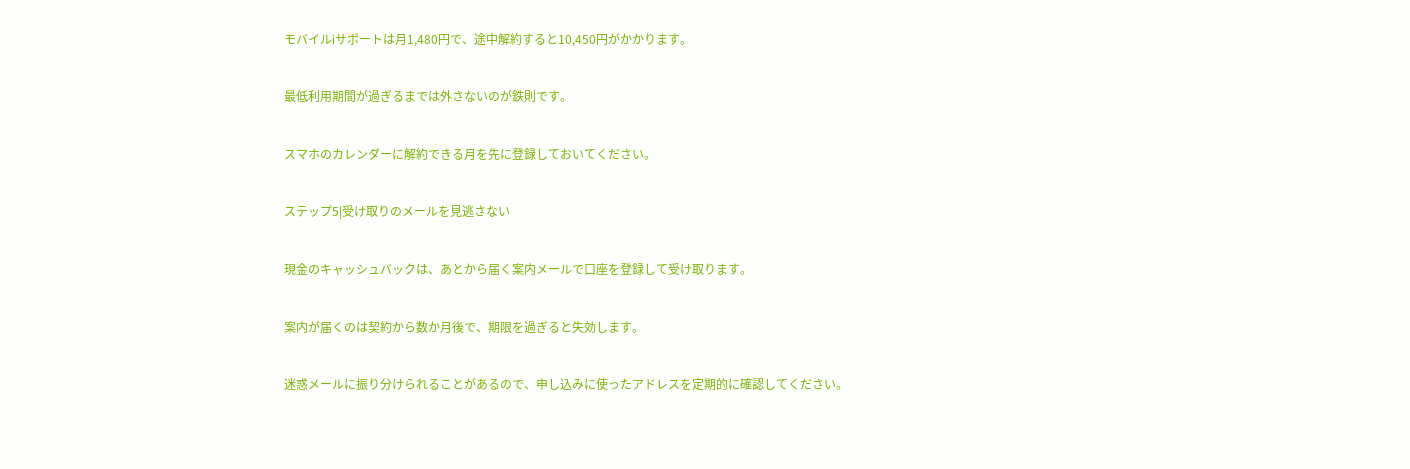モバイルiサポートは月1,480円で、途中解約すると10,450円がかかります。

最低利用期間が過ぎるまでは外さないのが鉄則です。

スマホのカレンダーに解約できる月を先に登録しておいてください。

ステップ5|受け取りのメールを見逃さない

現金のキャッシュバックは、あとから届く案内メールで口座を登録して受け取ります。

案内が届くのは契約から数か月後で、期限を過ぎると失効します。

迷惑メールに振り分けられることがあるので、申し込みに使ったアドレスを定期的に確認してください。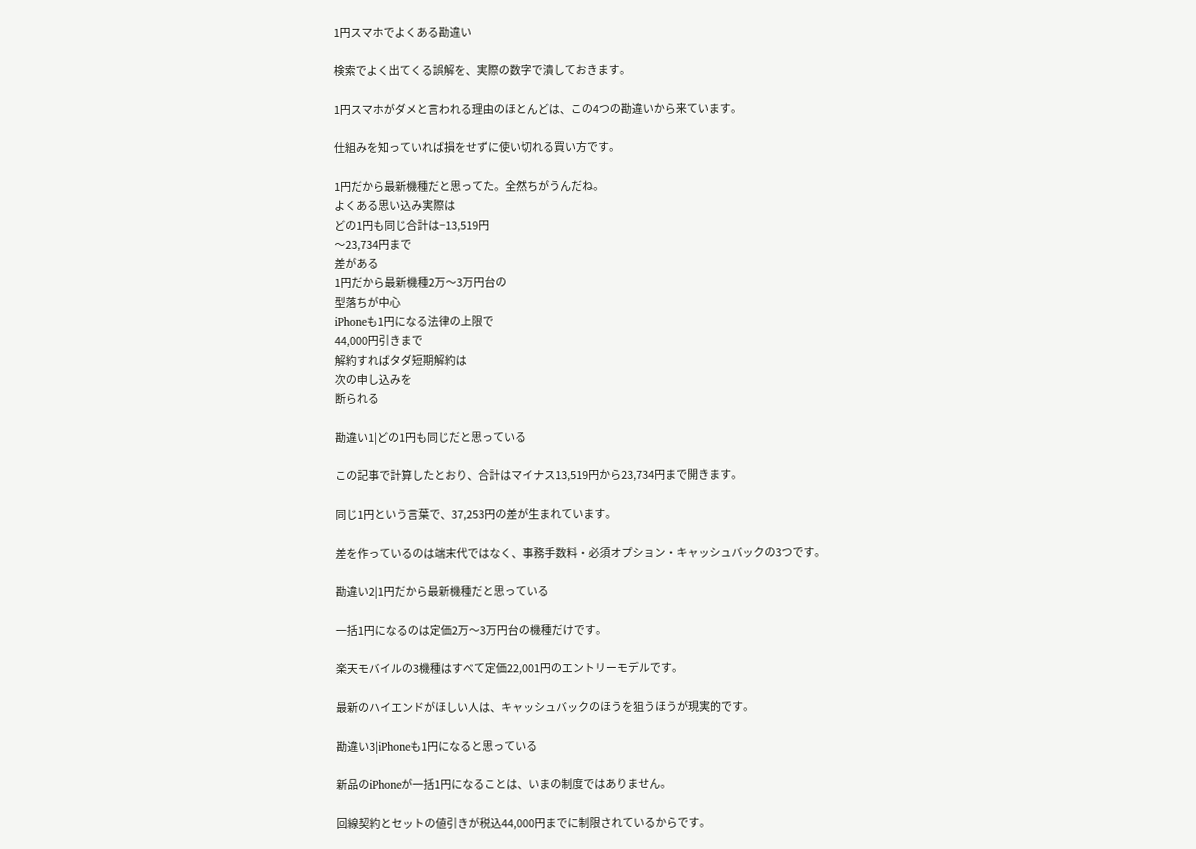1円スマホでよくある勘違い

検索でよく出てくる誤解を、実際の数字で潰しておきます。

1円スマホがダメと言われる理由のほとんどは、この4つの勘違いから来ています。

仕組みを知っていれば損をせずに使い切れる買い方です。

1円だから最新機種だと思ってた。全然ちがうんだね。
よくある思い込み実際は
どの1円も同じ合計は−13,519円
〜23,734円まで
差がある
1円だから最新機種2万〜3万円台の
型落ちが中心
iPhoneも1円になる法律の上限で
44,000円引きまで
解約すればタダ短期解約は
次の申し込みを
断られる

勘違い1|どの1円も同じだと思っている

この記事で計算したとおり、合計はマイナス13,519円から23,734円まで開きます。

同じ1円という言葉で、37,253円の差が生まれています。

差を作っているのは端末代ではなく、事務手数料・必須オプション・キャッシュバックの3つです。

勘違い2|1円だから最新機種だと思っている

一括1円になるのは定価2万〜3万円台の機種だけです。

楽天モバイルの3機種はすべて定価22,001円のエントリーモデルです。

最新のハイエンドがほしい人は、キャッシュバックのほうを狙うほうが現実的です。

勘違い3|iPhoneも1円になると思っている

新品のiPhoneが一括1円になることは、いまの制度ではありません。

回線契約とセットの値引きが税込44,000円までに制限されているからです。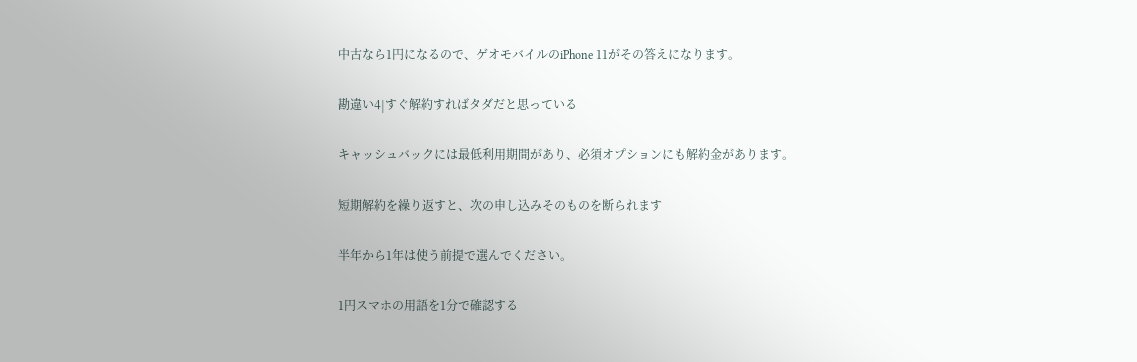中古なら1円になるので、ゲオモバイルのiPhone 11がその答えになります。

勘違い4|すぐ解約すればタダだと思っている

キャッシュバックには最低利用期間があり、必須オプションにも解約金があります。

短期解約を繰り返すと、次の申し込みそのものを断られます

半年から1年は使う前提で選んでください。

1円スマホの用語を1分で確認する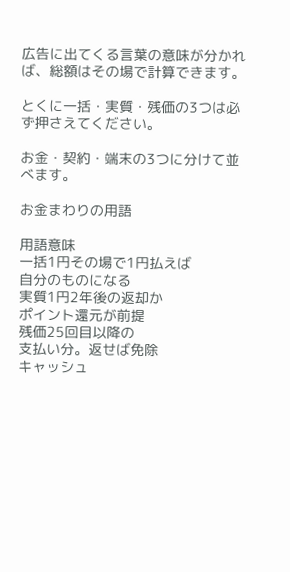広告に出てくる言葉の意味が分かれば、総額はその場で計算できます。

とくに一括・実質・残価の3つは必ず押さえてください。

お金・契約・端末の3つに分けて並べます。

お金まわりの用語

用語意味
一括1円その場で1円払えば
自分のものになる
実質1円2年後の返却か
ポイント還元が前提
残価25回目以降の
支払い分。返せば免除
キャッシュ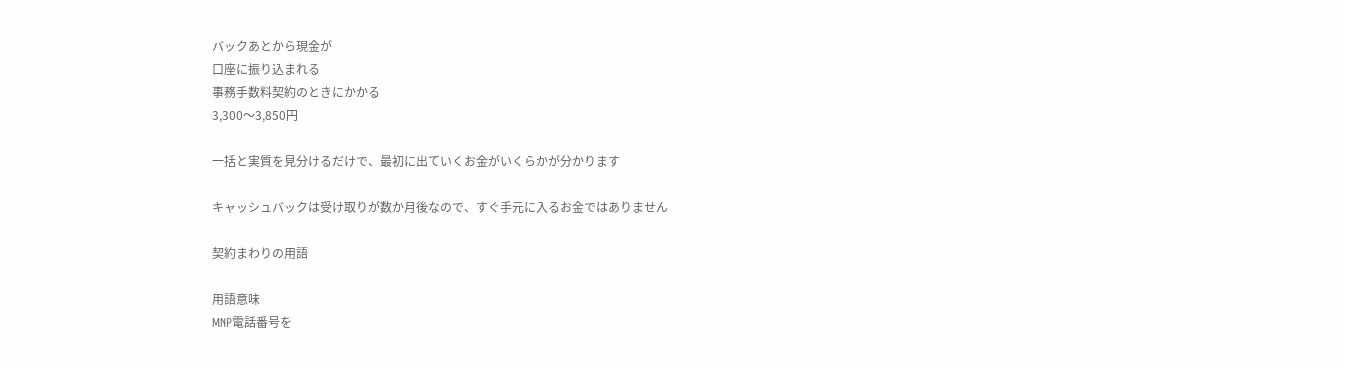バックあとから現金が
口座に振り込まれる
事務手数料契約のときにかかる
3,300〜3,850円

一括と実質を見分けるだけで、最初に出ていくお金がいくらかが分かります

キャッシュバックは受け取りが数か月後なので、すぐ手元に入るお金ではありません

契約まわりの用語

用語意味
MNP電話番号を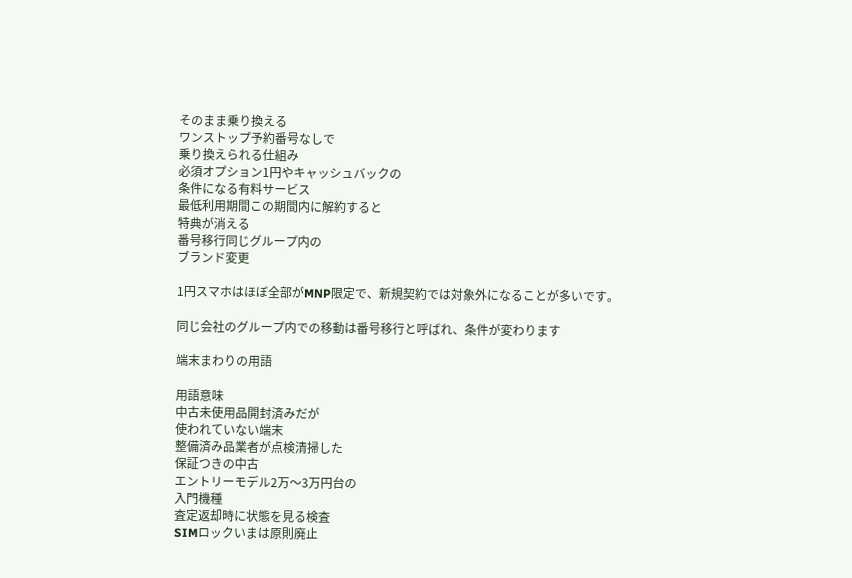そのまま乗り換える
ワンストップ予約番号なしで
乗り換えられる仕組み
必須オプション1円やキャッシュバックの
条件になる有料サービス
最低利用期間この期間内に解約すると
特典が消える
番号移行同じグループ内の
ブランド変更

1円スマホはほぼ全部がMNP限定で、新規契約では対象外になることが多いです。

同じ会社のグループ内での移動は番号移行と呼ばれ、条件が変わります

端末まわりの用語

用語意味
中古未使用品開封済みだが
使われていない端末
整備済み品業者が点検清掃した
保証つきの中古
エントリーモデル2万〜3万円台の
入門機種
査定返却時に状態を見る検査
SIMロックいまは原則廃止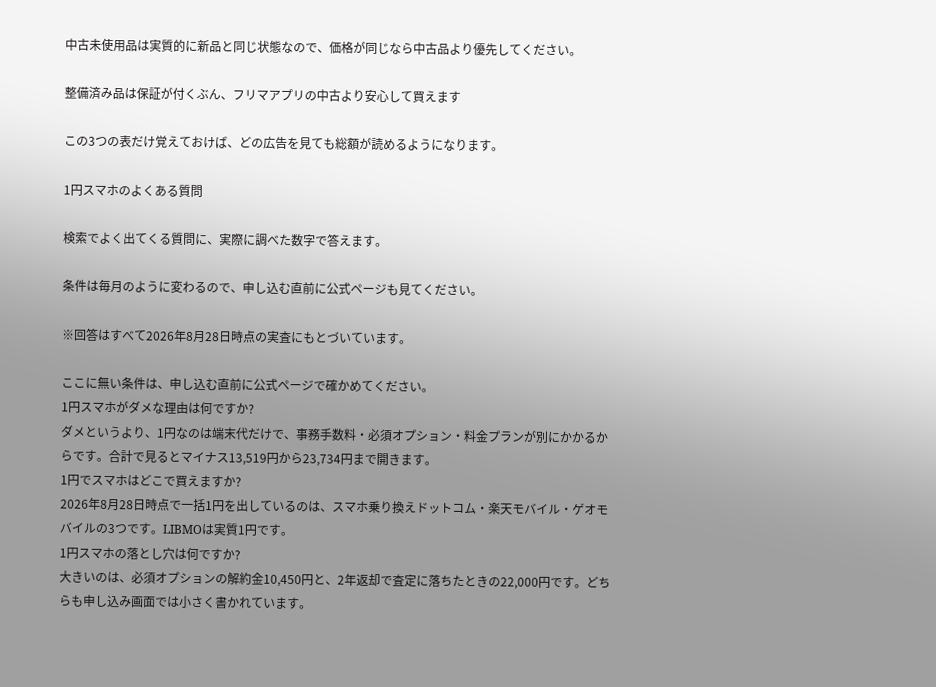中古未使用品は実質的に新品と同じ状態なので、価格が同じなら中古品より優先してください。

整備済み品は保証が付くぶん、フリマアプリの中古より安心して買えます

この3つの表だけ覚えておけば、どの広告を見ても総額が読めるようになります。

1円スマホのよくある質問

検索でよく出てくる質問に、実際に調べた数字で答えます。

条件は毎月のように変わるので、申し込む直前に公式ページも見てください。

※回答はすべて2026年8月28日時点の実査にもとづいています。

ここに無い条件は、申し込む直前に公式ページで確かめてください。
1円スマホがダメな理由は何ですか?
ダメというより、1円なのは端末代だけで、事務手数料・必須オプション・料金プランが別にかかるからです。合計で見るとマイナス13,519円から23,734円まで開きます。
1円でスマホはどこで買えますか?
2026年8月28日時点で一括1円を出しているのは、スマホ乗り換えドットコム・楽天モバイル・ゲオモバイルの3つです。LIBMOは実質1円です。
1円スマホの落とし穴は何ですか?
大きいのは、必須オプションの解約金10,450円と、2年返却で査定に落ちたときの22,000円です。どちらも申し込み画面では小さく書かれています。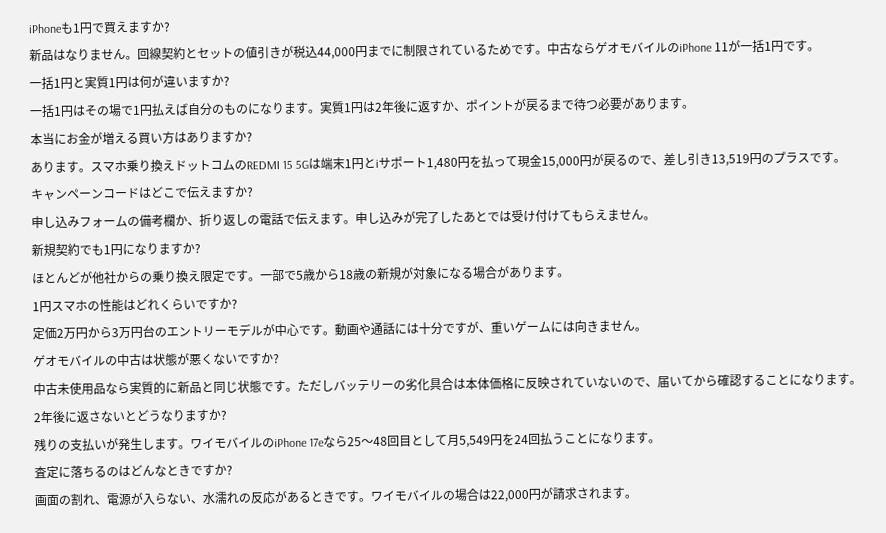iPhoneも1円で買えますか?
新品はなりません。回線契約とセットの値引きが税込44,000円までに制限されているためです。中古ならゲオモバイルのiPhone 11が一括1円です。
一括1円と実質1円は何が違いますか?
一括1円はその場で1円払えば自分のものになります。実質1円は2年後に返すか、ポイントが戻るまで待つ必要があります。
本当にお金が増える買い方はありますか?
あります。スマホ乗り換えドットコムのREDMI 15 5Gは端末1円とiサポート1,480円を払って現金15,000円が戻るので、差し引き13,519円のプラスです。
キャンペーンコードはどこで伝えますか?
申し込みフォームの備考欄か、折り返しの電話で伝えます。申し込みが完了したあとでは受け付けてもらえません。
新規契約でも1円になりますか?
ほとんどが他社からの乗り換え限定です。一部で5歳から18歳の新規が対象になる場合があります。
1円スマホの性能はどれくらいですか?
定価2万円から3万円台のエントリーモデルが中心です。動画や通話には十分ですが、重いゲームには向きません。
ゲオモバイルの中古は状態が悪くないですか?
中古未使用品なら実質的に新品と同じ状態です。ただしバッテリーの劣化具合は本体価格に反映されていないので、届いてから確認することになります。
2年後に返さないとどうなりますか?
残りの支払いが発生します。ワイモバイルのiPhone 17eなら25〜48回目として月5,549円を24回払うことになります。
査定に落ちるのはどんなときですか?
画面の割れ、電源が入らない、水濡れの反応があるときです。ワイモバイルの場合は22,000円が請求されます。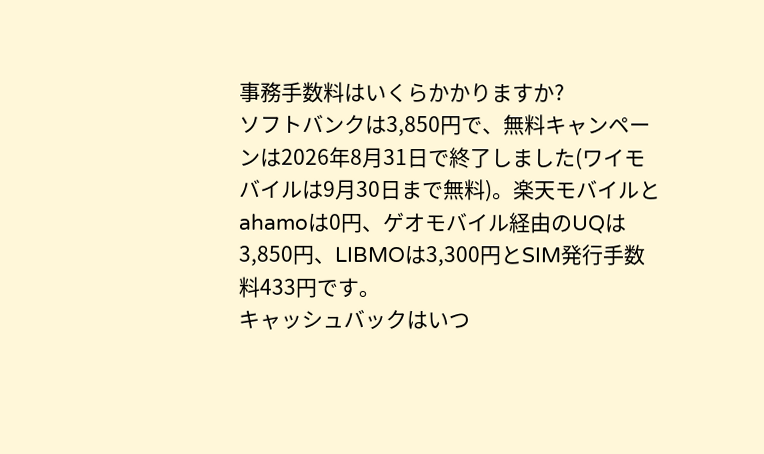事務手数料はいくらかかりますか?
ソフトバンクは3,850円で、無料キャンペーンは2026年8月31日で終了しました(ワイモバイルは9月30日まで無料)。楽天モバイルとahamoは0円、ゲオモバイル経由のUQは3,850円、LIBMOは3,300円とSIM発行手数料433円です。
キャッシュバックはいつ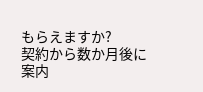もらえますか?
契約から数か月後に案内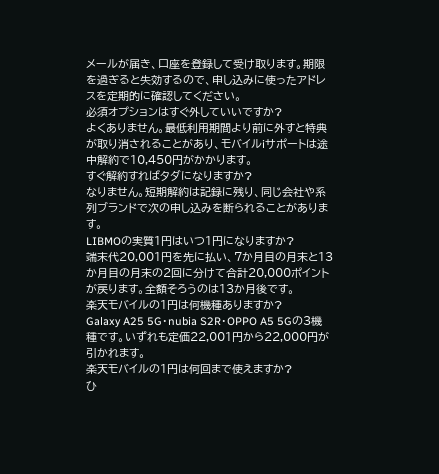メールが届き、口座を登録して受け取ります。期限を過ぎると失効するので、申し込みに使ったアドレスを定期的に確認してください。
必須オプションはすぐ外していいですか?
よくありません。最低利用期間より前に外すと特典が取り消されることがあり、モバイルiサポートは途中解約で10,450円がかかります。
すぐ解約すればタダになりますか?
なりません。短期解約は記録に残り、同じ会社や系列ブランドで次の申し込みを断られることがあります。
LIBMOの実質1円はいつ1円になりますか?
端末代20,001円を先に払い、7か月目の月末と13か月目の月末の2回に分けて合計20,000ポイントが戻ります。全額そろうのは13か月後です。
楽天モバイルの1円は何機種ありますか?
Galaxy A25 5G・nubia S2R・OPPO A5 5Gの3機種です。いずれも定価22,001円から22,000円が引かれます。
楽天モバイルの1円は何回まで使えますか?
ひ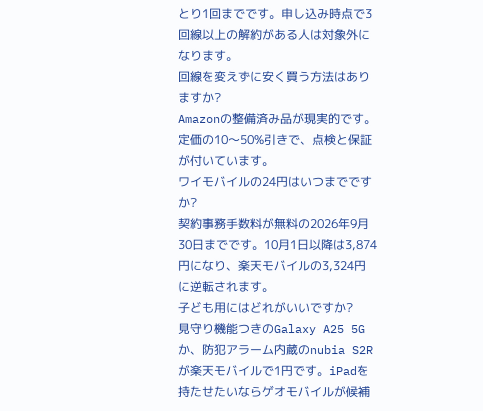とり1回までです。申し込み時点で3回線以上の解約がある人は対象外になります。
回線を変えずに安く買う方法はありますか?
Amazonの整備済み品が現実的です。定価の10〜50%引きで、点検と保証が付いています。
ワイモバイルの24円はいつまでですか?
契約事務手数料が無料の2026年9月30日までです。10月1日以降は3,874円になり、楽天モバイルの3,324円に逆転されます。
子ども用にはどれがいいですか?
見守り機能つきのGalaxy A25 5Gか、防犯アラーム内蔵のnubia S2Rが楽天モバイルで1円です。iPadを持たせたいならゲオモバイルが候補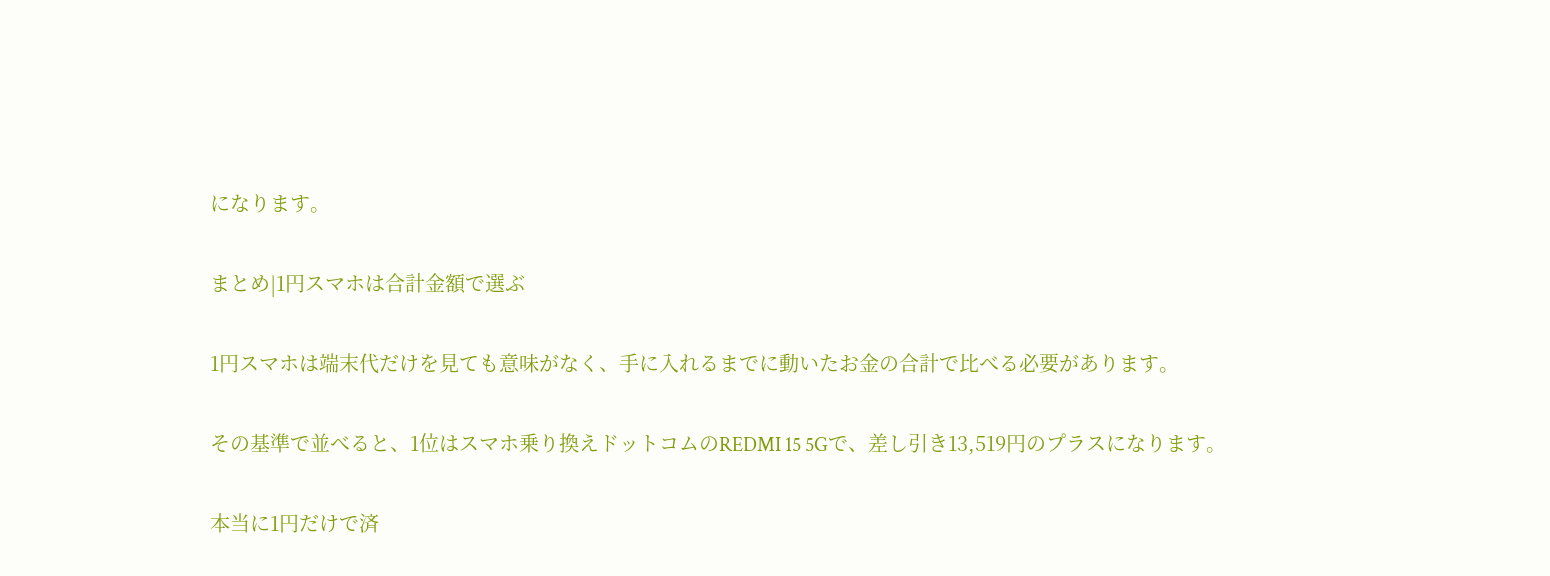になります。

まとめ|1円スマホは合計金額で選ぶ

1円スマホは端末代だけを見ても意味がなく、手に入れるまでに動いたお金の合計で比べる必要があります。

その基準で並べると、1位はスマホ乗り換えドットコムのREDMI 15 5Gで、差し引き13,519円のプラスになります。

本当に1円だけで済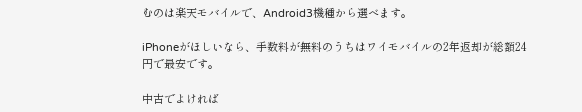むのは楽天モバイルで、Android3機種から選べます。

iPhoneがほしいなら、手数料が無料のうちはワイモバイルの2年返却が総額24円で最安です。

中古でよければ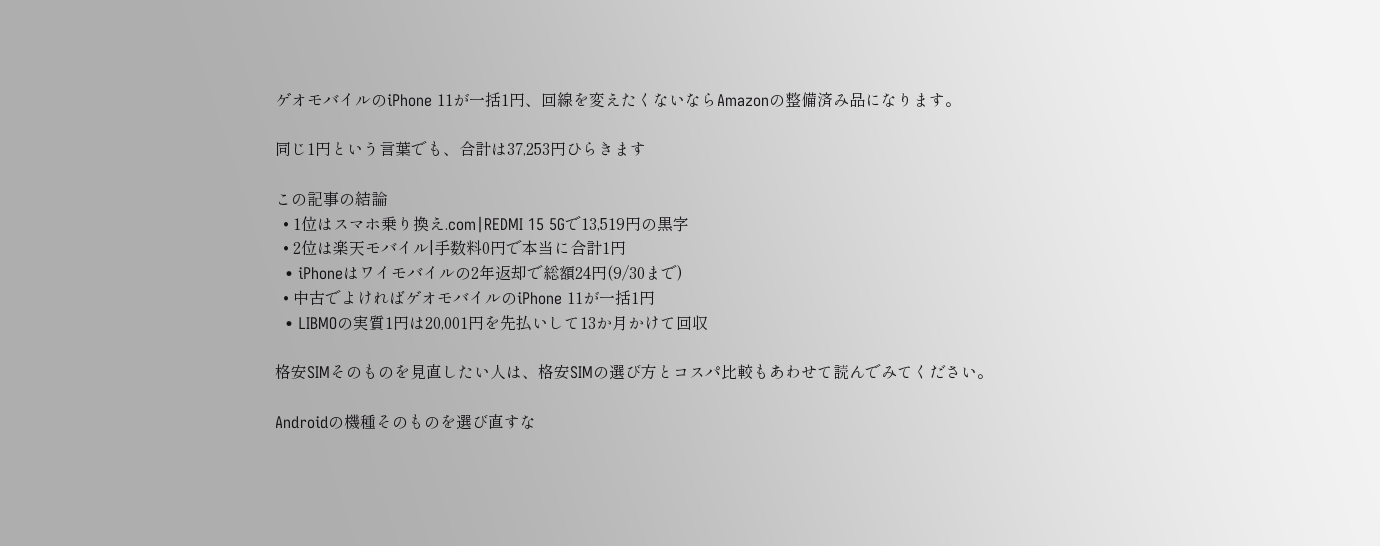ゲオモバイルのiPhone 11が一括1円、回線を変えたくないならAmazonの整備済み品になります。

同じ1円という言葉でも、合計は37,253円ひらきます

この記事の結論
  • 1位はスマホ乗り換え.com|REDMI 15 5Gで13,519円の黒字
  • 2位は楽天モバイル|手数料0円で本当に合計1円
  • iPhoneはワイモバイルの2年返却で総額24円(9/30まで)
  • 中古でよければゲオモバイルのiPhone 11が一括1円
  • LIBMOの実質1円は20,001円を先払いして13か月かけて回収

格安SIMそのものを見直したい人は、格安SIMの選び方とコスパ比較もあわせて読んでみてください。

Androidの機種そのものを選び直すな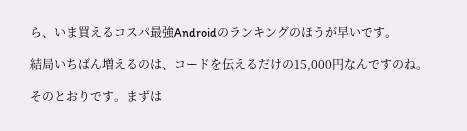ら、いま買えるコスパ最強Androidのランキングのほうが早いです。

結局いちばん増えるのは、コードを伝えるだけの15,000円なんですのね。

そのとおりです。まずは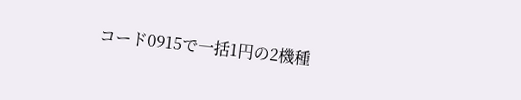コード0915で一括1円の2機種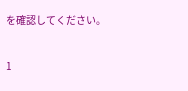を確認してください。

1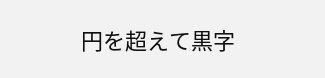円を超えて黒字